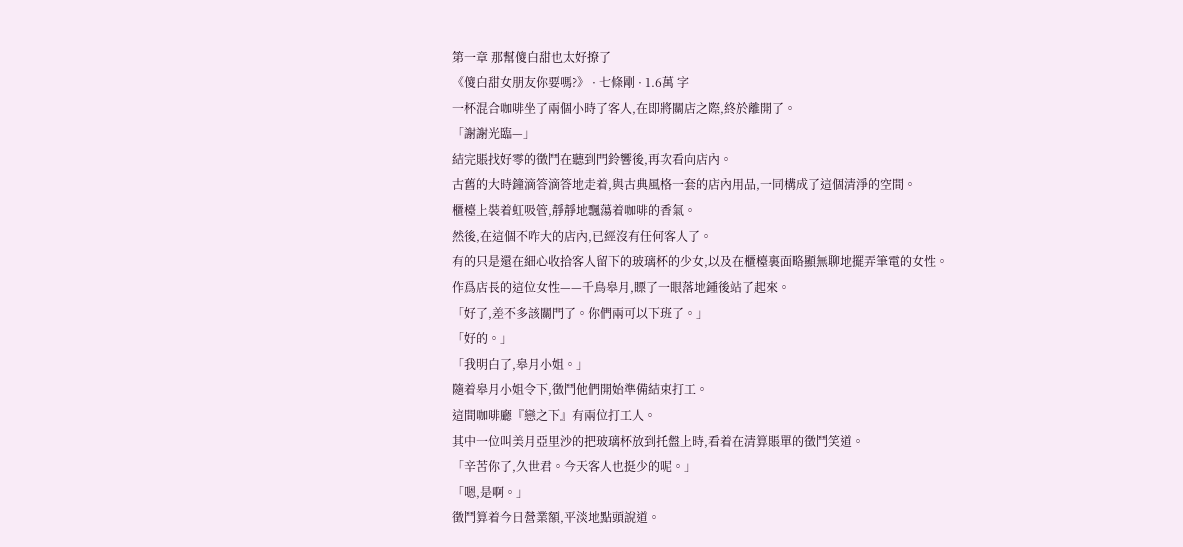第一章 那幫傻白甜也太好撩了
《傻白甜女朋友你要嗎?》 · 七條剛 · 1.6萬 字
一杯混合咖啡坐了兩個小時了客人,在即將關店之際,終於離開了。
「謝謝光臨—」
結完賬找好零的徵鬥在聽到門鈴響後,再次看向店內。
古舊的大時鐘滴答滴答地走着,與古典風格一套的店內用品,一同構成了這個清淨的空間。
櫃檯上裝着虹吸管,靜靜地飄蕩着咖啡的香氣。
然後,在這個不咋大的店內,已經沒有任何客人了。
有的只是還在細心收拾客人留下的玻璃杯的少女,以及在櫃檯裏面略顯無聊地擺弄筆電的女性。
作爲店長的這位女性——千鳥皋月,瞟了一眼落地鍾後站了起來。
「好了,差不多該關門了。你們兩可以下班了。」
「好的。」
「我明白了,皋月小姐。」
隨着皋月小姐令下,徵鬥他們開始準備結束打工。
這間咖啡廳『戀之下』有兩位打工人。
其中一位叫美月亞里沙的把玻璃杯放到托盤上時,看着在清算賬單的徵鬥笑道。
「辛苦你了,久世君。今天客人也挺少的呢。」
「嗯,是啊。」
徵鬥算着今日營業額,平淡地點頭說道。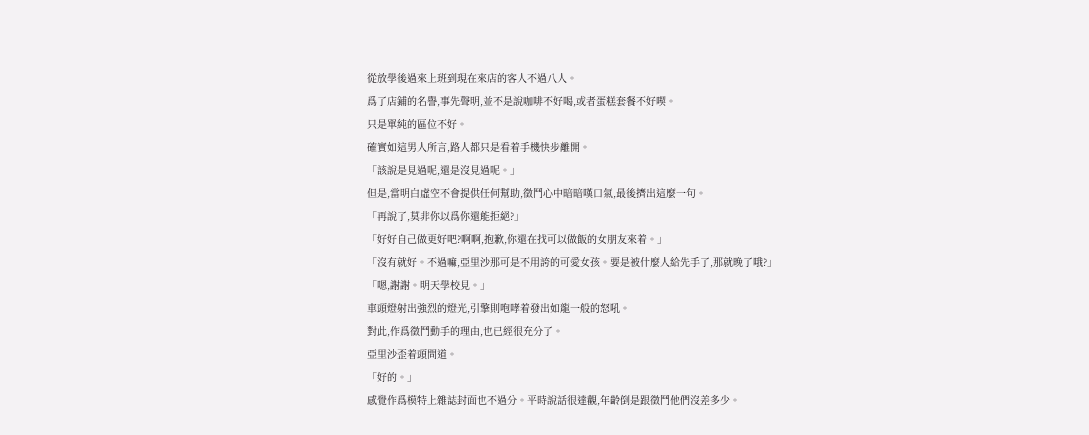從放學後過來上班到現在來店的客人不過八人。
爲了店鋪的名譽,事先聲明,並不是說咖啡不好喝,或者蛋糕套餐不好喫。
只是單純的區位不好。
確實如這男人所言,路人都只是看着手機快步離開。
「該說是見過呢,還是沒見過呢。」
但是,當明白虛空不會提供任何幫助,徵鬥心中暗暗嘆口氣,最後擠出這麼一句。
「再說了,莫非你以爲你還能拒絕?」
「好好自己做更好吧?啊啊,抱歉,你還在找可以做飯的女朋友來着。」
「沒有就好。不過嘛,亞里沙那可是不用誇的可愛女孩。要是被什麼人給先手了,那就晚了哦?」
「嗯,謝謝。明天學校見。」
車頭燈射出強烈的燈光,引擎則咆哮着發出如龍一般的怒吼。
對此,作爲徵鬥動手的理由,也已經很充分了。
亞里沙歪着頭問道。
「好的。」
感覺作爲模特上雜誌封面也不過分。平時說話很達觀,年齡倒是跟徵鬥他們沒差多少。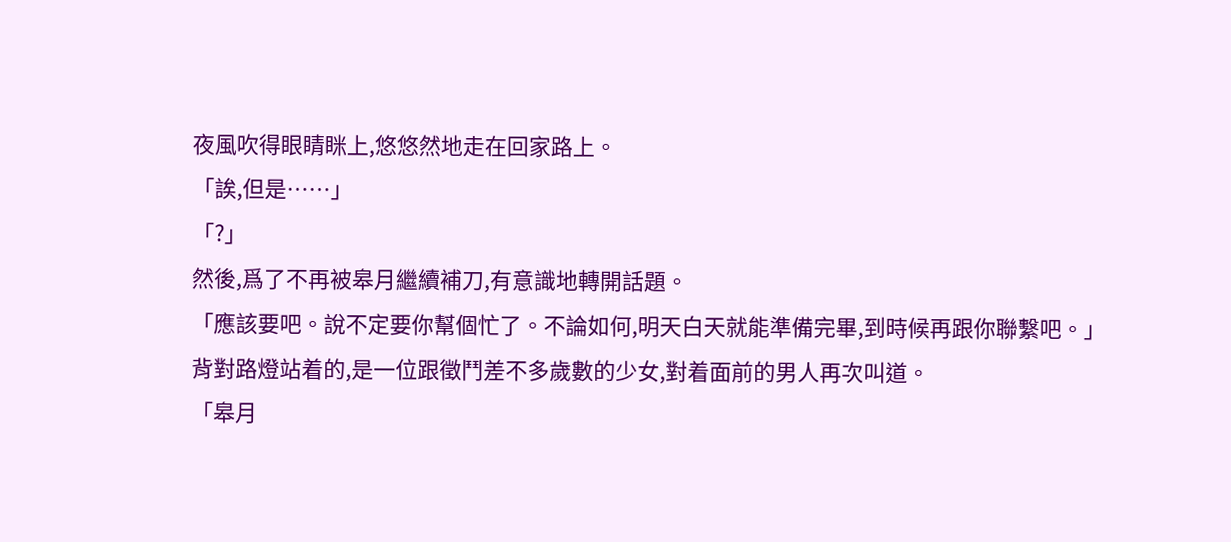夜風吹得眼睛眯上,悠悠然地走在回家路上。
「誒,但是……」
「?」
然後,爲了不再被皋月繼續補刀,有意識地轉開話題。
「應該要吧。說不定要你幫個忙了。不論如何,明天白天就能準備完畢,到時候再跟你聯繫吧。」
背對路燈站着的,是一位跟徵鬥差不多歲數的少女,對着面前的男人再次叫道。
「皋月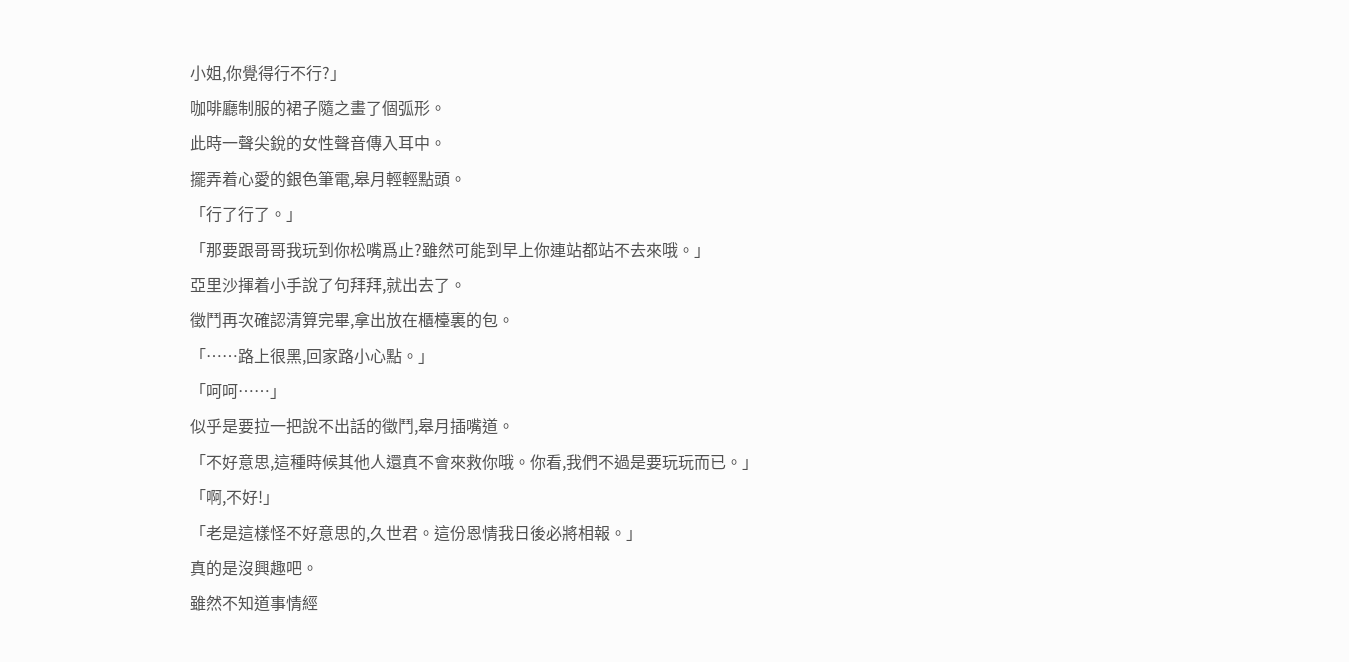小姐,你覺得行不行?」
咖啡廳制服的裙子隨之畫了個弧形。
此時一聲尖銳的女性聲音傳入耳中。
擺弄着心愛的銀色筆電,皋月輕輕點頭。
「行了行了。」
「那要跟哥哥我玩到你松嘴爲止?雖然可能到早上你連站都站不去來哦。」
亞里沙揮着小手說了句拜拜,就出去了。
徵鬥再次確認清算完畢,拿出放在櫃檯裏的包。
「……路上很黑,回家路小心點。」
「呵呵……」
似乎是要拉一把說不出話的徵鬥,皋月插嘴道。
「不好意思,這種時候其他人還真不會來救你哦。你看,我們不過是要玩玩而已。」
「啊,不好!」
「老是這樣怪不好意思的,久世君。這份恩情我日後必將相報。」
真的是沒興趣吧。
雖然不知道事情經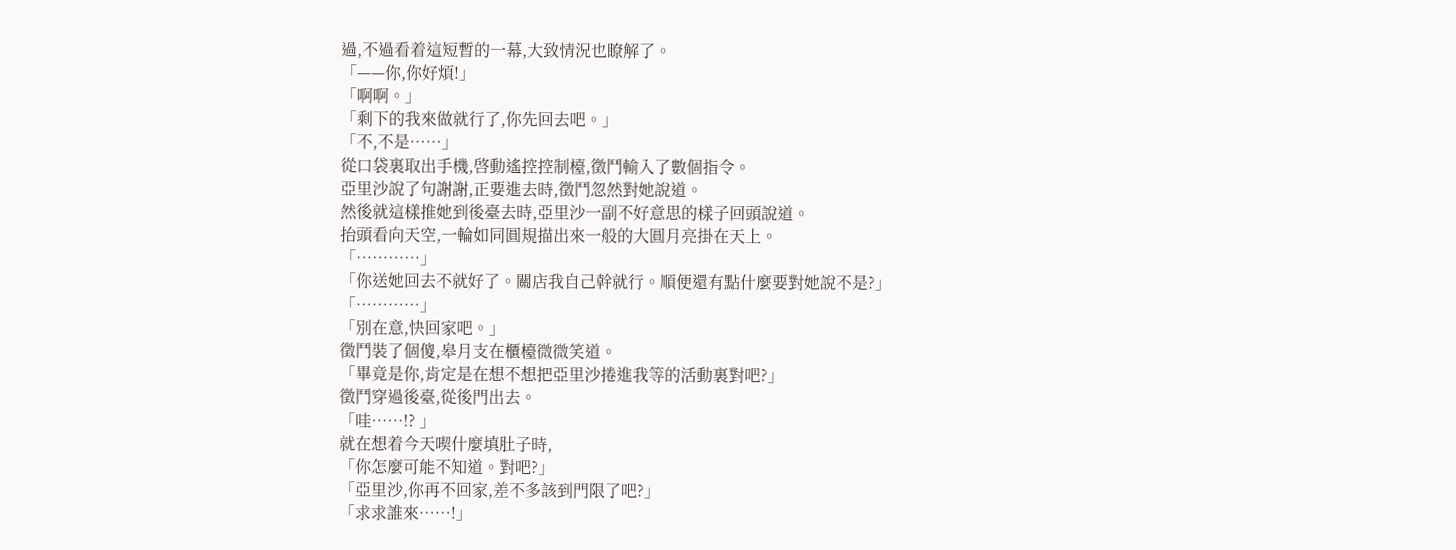過,不過看着這短暫的一幕,大致情況也瞭解了。
「——你,你好煩!」
「啊啊。」
「剩下的我來做就行了,你先回去吧。」
「不,不是……」
從口袋裏取出手機,啓動遙控控制檯,徵鬥輸入了數個指令。
亞里沙說了句謝謝,正要進去時,徵鬥忽然對她說道。
然後就這樣推她到後臺去時,亞里沙一副不好意思的樣子回頭說道。
抬頭看向天空,一輪如同圓規描出來一般的大圓月亮掛在天上。
「…………」
「你送她回去不就好了。關店我自己幹就行。順便還有點什麼要對她說不是?」
「…………」
「別在意,快回家吧。」
徵鬥裝了個傻,皋月支在櫃檯微微笑道。
「畢竟是你,肯定是在想不想把亞里沙捲進我等的活動裏對吧?」
徵鬥穿過後臺,從後門出去。
「哇……!? 」
就在想着今天喫什麼填肚子時,
「你怎麼可能不知道。對吧?」
「亞里沙,你再不回家,差不多該到門限了吧?」
「求求誰來……!」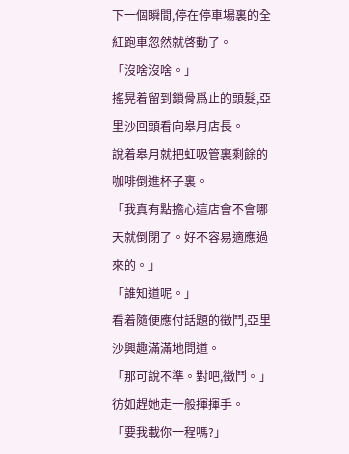下一個瞬間,停在停車場裏的全紅跑車忽然就啓動了。
「沒啥沒啥。」
搖晃着留到鎖骨爲止的頭髮,亞里沙回頭看向皋月店長。
說着皋月就把虹吸管裏剩餘的咖啡倒進杯子裏。
「我真有點擔心這店會不會哪天就倒閉了。好不容易適應過來的。」
「誰知道呢。」
看着隨便應付話題的徵鬥,亞里沙興趣滿滿地問道。
「那可說不準。對吧,徵鬥。」
彷如趕她走一般揮揮手。
「要我載你一程嗎?」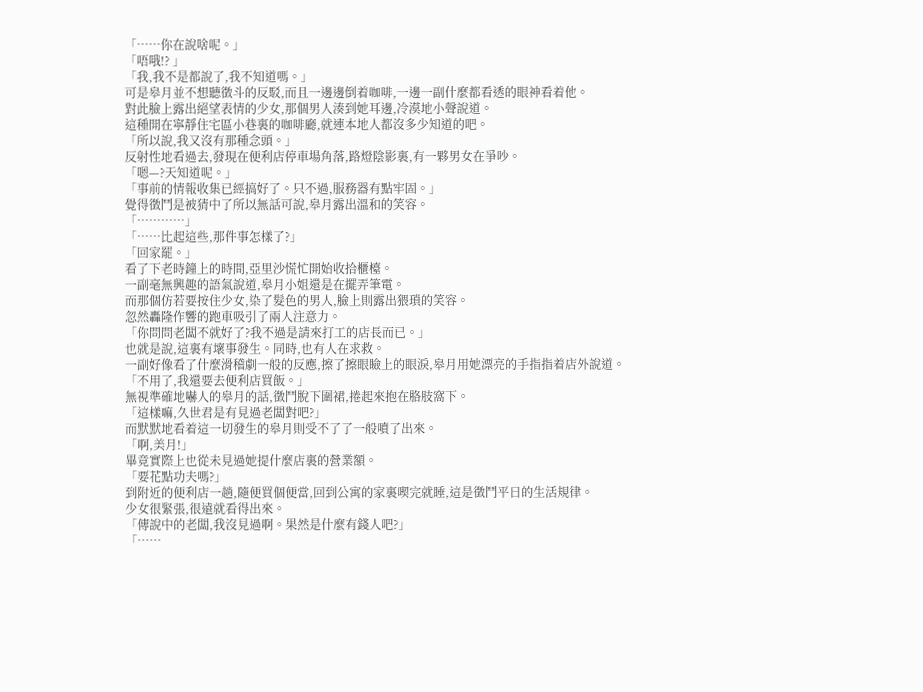「……你在說啥呢。」
「唔哦!? 」
「我,我不是都說了,我不知道嗎。」
可是皋月並不想聽徵斗的反駁,而且一邊邊倒着咖啡,一邊一副什麼都看透的眼神看着他。
對此臉上露出絕望表情的少女,那個男人湊到她耳邊,冷漠地小聲說道。
這種開在寧靜住宅區小巷裏的咖啡廳,就連本地人都沒多少知道的吧。
「所以說,我又沒有那種念頭。」
反射性地看過去,發現在便利店停車場角落,路燈陰影裏,有一夥男女在爭吵。
「嗯—?天知道呢。」
「事前的情報收集已經搞好了。只不過,服務器有點牢固。」
覺得徵鬥是被猜中了所以無話可說,皋月露出溫和的笑容。
「…………」
「……比起這些,那件事怎樣了?」
「回家罷。」
看了下老時鐘上的時間,亞里沙慌忙開始收拾櫃檯。
一副毫無興趣的語氣說道,皋月小姐還是在擺弄筆電。
而那個仿若要按住少女,染了髮色的男人,臉上則露出猥瑣的笑容。
忽然轟隆作響的跑車吸引了兩人注意力。
「你問問老闆不就好了?我不過是請來打工的店長而已。」
也就是說,這裏有壞事發生。同時,也有人在求救。
一副好像看了什麼滑稽劇一般的反應,擦了擦眼瞼上的眼淚,皋月用她漂亮的手指指着店外說道。
「不用了,我還要去便利店買飯。」
無視準確地嚇人的皋月的話,徵鬥脫下圍裙,捲起來抱在胳肢窩下。
「這樣嘛,久世君是有見過老闆對吧?」
而默默地看着這一切發生的皋月則受不了了一般噴了出來。
「啊,美月!」
畢竟實際上也從未見過她提什麼店裏的營業額。
「要花點功夫嗎?」
到附近的便利店一趟,隨便買個便當,回到公寓的家裏喫完就睡,這是徵鬥平日的生活規律。
少女很緊張,很遠就看得出來。
「傳說中的老闆,我沒見過啊。果然是什麼有錢人吧?」
「……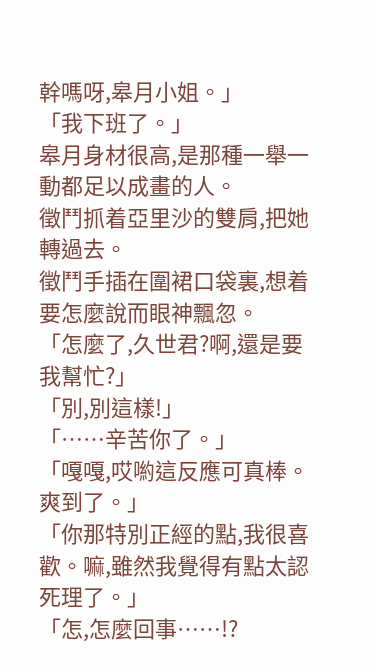幹嗎呀,皋月小姐。」
「我下班了。」
皋月身材很高,是那種一舉一動都足以成畫的人。
徵鬥抓着亞里沙的雙肩,把她轉過去。
徵鬥手插在圍裙口袋裏,想着要怎麼說而眼神飄忽。
「怎麼了,久世君?啊,還是要我幫忙?」
「別,別這樣!」
「……辛苦你了。」
「嘎嘎,哎喲這反應可真棒。爽到了。」
「你那特別正經的點,我很喜歡。嘛,雖然我覺得有點太認死理了。」
「怎,怎麼回事……!?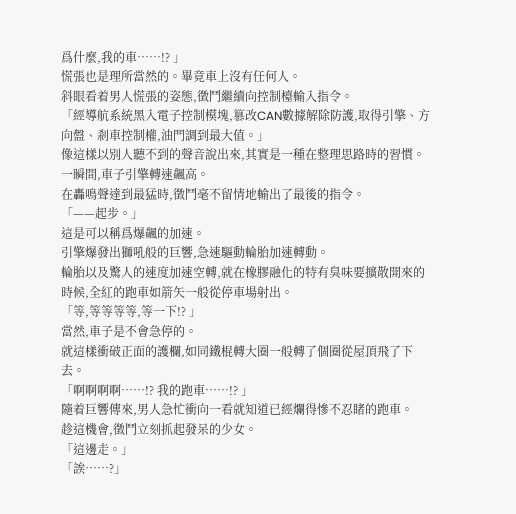爲什麼,我的車……!? 」
慌張也是理所當然的。畢竟車上沒有任何人。
斜眼看着男人慌張的姿態,徵鬥繼續向控制檯輸入指令。
「經導航系統黑入電子控制模塊,篡改CAN數據解除防護,取得引擎、方向盤、剎車控制權,油門調到最大值。」
像這樣以別人聽不到的聲音說出來,其實是一種在整理思路時的習慣。
一瞬間,車子引擎轉速飆高。
在轟鳴聲達到最猛時,徵鬥毫不留情地輸出了最後的指令。
「——起步。」
這是可以稱爲爆飆的加速。
引擎爆發出獅吼般的巨響,急速驅動輪胎加速轉動。
輪胎以及驚人的速度加速空轉,就在橡膠融化的特有臭味要擴散開來的時候,全紅的跑車如箭矢一般從停車場射出。
「等,等等等等,等一下!? 」
當然,車子是不會急停的。
就這樣衝破正面的護欄,如同鐵棍轉大圈一般轉了個圈從屋頂飛了下去。
「啊啊啊啊……!? 我的跑車……!? 」
隨着巨響傳來,男人急忙衝向一看就知道已經爛得慘不忍睹的跑車。
趁這機會,徵鬥立刻抓起發呆的少女。
「這邊走。」
「誒……?」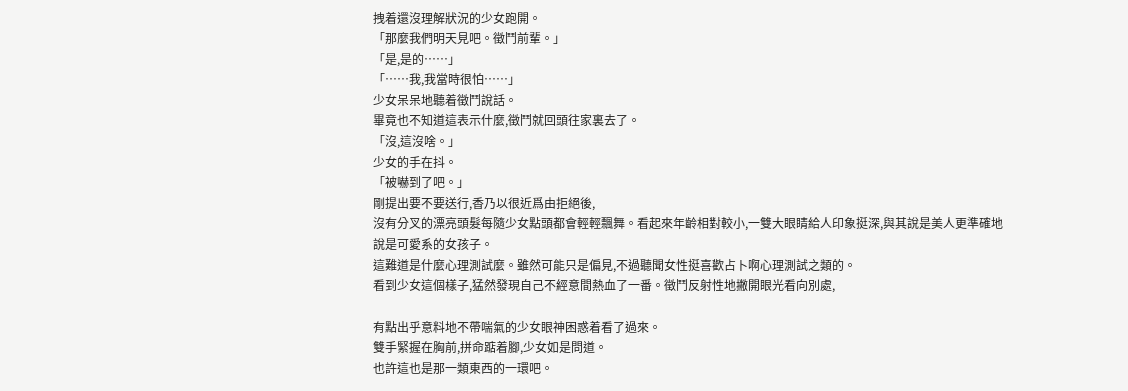拽着還沒理解狀況的少女跑開。
「那麼我們明天見吧。徵鬥前輩。」
「是,是的……」
「……我,我當時很怕……」
少女呆呆地聽着徵鬥說話。
畢竟也不知道這表示什麼,徵鬥就回頭往家裏去了。
「沒,這沒啥。」
少女的手在抖。
「被嚇到了吧。」
剛提出要不要送行,香乃以很近爲由拒絕後,
沒有分叉的漂亮頭髮每隨少女點頭都會輕輕飄舞。看起來年齡相對較小,一雙大眼睛給人印象挺深,與其說是美人更準確地說是可愛系的女孩子。
這難道是什麼心理測試麼。雖然可能只是偏見,不過聽聞女性挺喜歡占卜啊心理測試之類的。
看到少女這個樣子,猛然發現自己不經意間熱血了一番。徵鬥反射性地撇開眼光看向別處,

有點出乎意料地不帶喘氣的少女眼神困惑着看了過來。
雙手緊握在胸前,拼命踮着腳,少女如是問道。
也許這也是那一類東西的一環吧。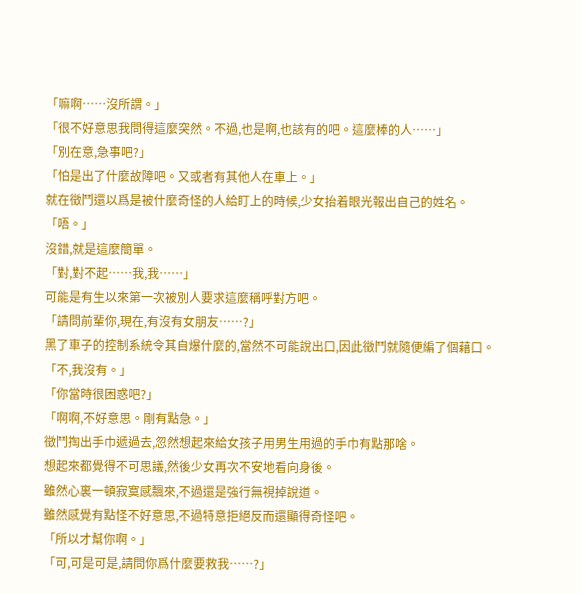「嘛啊……沒所謂。」
「很不好意思我問得這麼突然。不過,也是啊,也該有的吧。這麼棒的人……」
「別在意,急事吧?」
「怕是出了什麼故障吧。又或者有其他人在車上。」
就在徵鬥還以爲是被什麼奇怪的人給盯上的時候,少女抬着眼光報出自己的姓名。
「唔。」
沒錯,就是這麼簡單。
「對,對不起……我,我……」
可能是有生以來第一次被別人要求這麼稱呼對方吧。
「請問前輩你,現在,有沒有女朋友……?」
黑了車子的控制系統令其自爆什麼的,當然不可能說出口,因此徵鬥就隨便編了個藉口。
「不,我沒有。」
「你當時很困惑吧?」
「啊啊,不好意思。剛有點急。」
徵鬥掏出手巾遞過去,忽然想起來給女孩子用男生用過的手巾有點那啥。
想起來都覺得不可思議,然後少女再次不安地看向身後。
雖然心裏一頓寂寞感飄來,不過還是強行無視掉說道。
雖然感覺有點怪不好意思,不過特意拒絕反而還顯得奇怪吧。
「所以才幫你啊。」
「可,可是可是,請問你爲什麼要救我……?」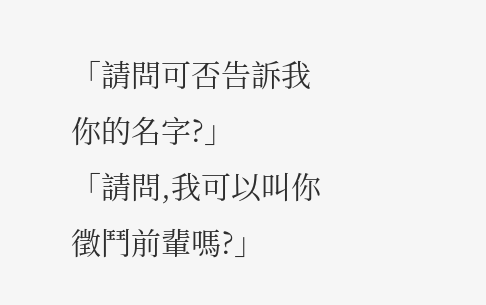「請問可否告訴我你的名字?」
「請問,我可以叫你徵鬥前輩嗎?」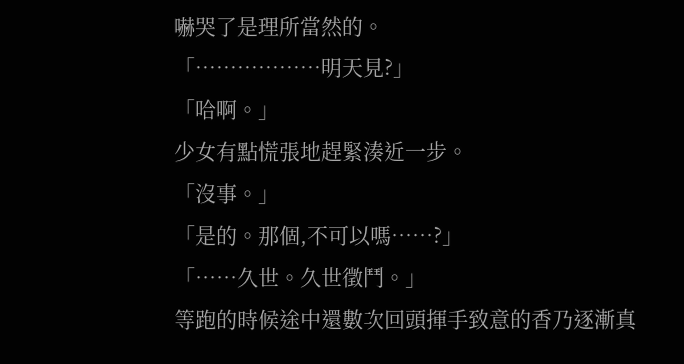嚇哭了是理所當然的。
「………………明天見?」
「哈啊。」
少女有點慌張地趕緊湊近一步。
「沒事。」
「是的。那個,不可以嗎……?」
「……久世。久世徵鬥。」
等跑的時候途中還數次回頭揮手致意的香乃逐漸真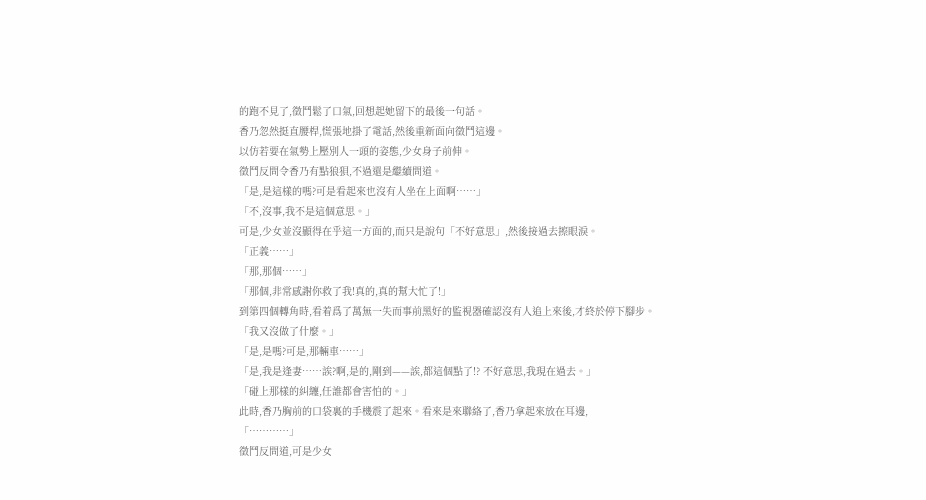的跑不見了,徵鬥鬆了口氣,回想起她留下的最後一句話。
香乃忽然挺直腰桿,慌張地掛了電話,然後重新面向徵鬥這邊。
以仿若要在氣勢上壓別人一頭的姿態,少女身子前伸。
徵鬥反問令香乃有點狼狽,不過還是繼續問道。
「是,是這樣的嗎?可是看起來也沒有人坐在上面啊……」
「不,沒事,我不是這個意思。」
可是,少女並沒顯得在乎這一方面的,而只是說句「不好意思」,然後接過去擦眼淚。
「正義……」
「那,那個……」
「那個,非常感謝你救了我!真的,真的幫大忙了!」
到第四個轉角時,看着爲了萬無一失而事前黑好的監視器確認沒有人追上來後,才終於停下腳步。
「我又沒做了什麼。」
「是,是嗎?可是,那輛車……」
「是,我是逢妻……誒?啊,是的,剛到——誒,都這個點了!? 不好意思,我現在過去。」
「碰上那樣的糾纏,任誰都會害怕的。」
此時,香乃胸前的口袋裏的手機震了起來。看來是來聯絡了,香乃拿起來放在耳邊,
「…………」
徵鬥反問道,可是少女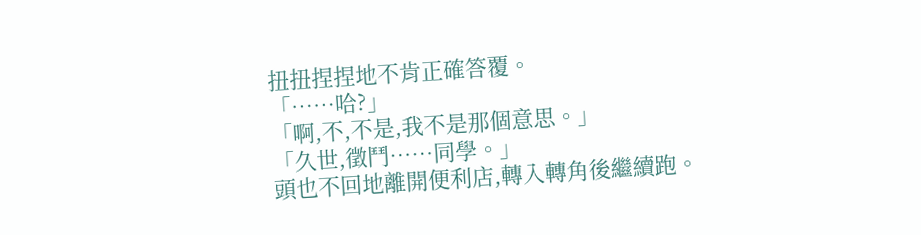扭扭捏捏地不肯正確答覆。
「……哈?」
「啊,不,不是,我不是那個意思。」
「久世,徵鬥……同學。」
頭也不回地離開便利店,轉入轉角後繼續跑。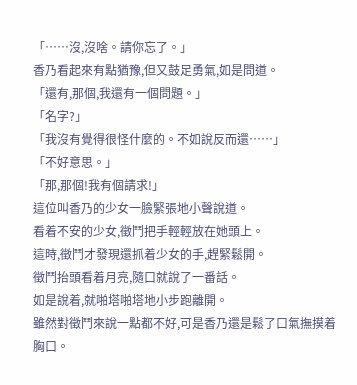「……沒,沒啥。請你忘了。」
香乃看起來有點猶豫,但又鼓足勇氣,如是問道。
「還有,那個,我還有一個問題。」
「名字?」
「我沒有覺得很怪什麼的。不如說反而還……」
「不好意思。」
「那,那個!我有個請求!」
這位叫香乃的少女一臉緊張地小聲說道。
看着不安的少女,徵鬥把手輕輕放在她頭上。
這時,徵鬥才發現還抓着少女的手,趕緊鬆開。
徵鬥抬頭看着月亮,隨口就說了一番話。
如是說着,就啪塔啪塔地小步跑離開。
雖然對徵鬥來說一點都不好,可是香乃還是鬆了口氣撫摸着胸口。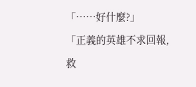「……好什麼?」
「正義的英雄不求回報,救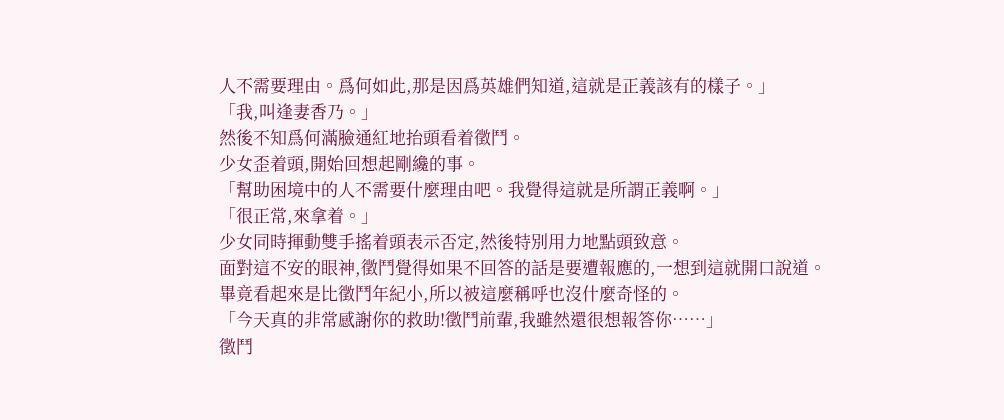人不需要理由。爲何如此,那是因爲英雄們知道,這就是正義該有的樣子。」
「我,叫逢妻香乃。」
然後不知爲何滿臉通紅地抬頭看着徵鬥。
少女歪着頭,開始回想起剛纔的事。
「幫助困境中的人不需要什麼理由吧。我覺得這就是所謂正義啊。」
「很正常,來拿着。」
少女同時揮動雙手搖着頭表示否定,然後特別用力地點頭致意。
面對這不安的眼神,徵鬥覺得如果不回答的話是要遭報應的,一想到這就開口說道。
畢竟看起來是比徵鬥年紀小,所以被這麼稱呼也沒什麼奇怪的。
「今天真的非常感謝你的救助!徵鬥前輩,我雖然還很想報答你……」
徵鬥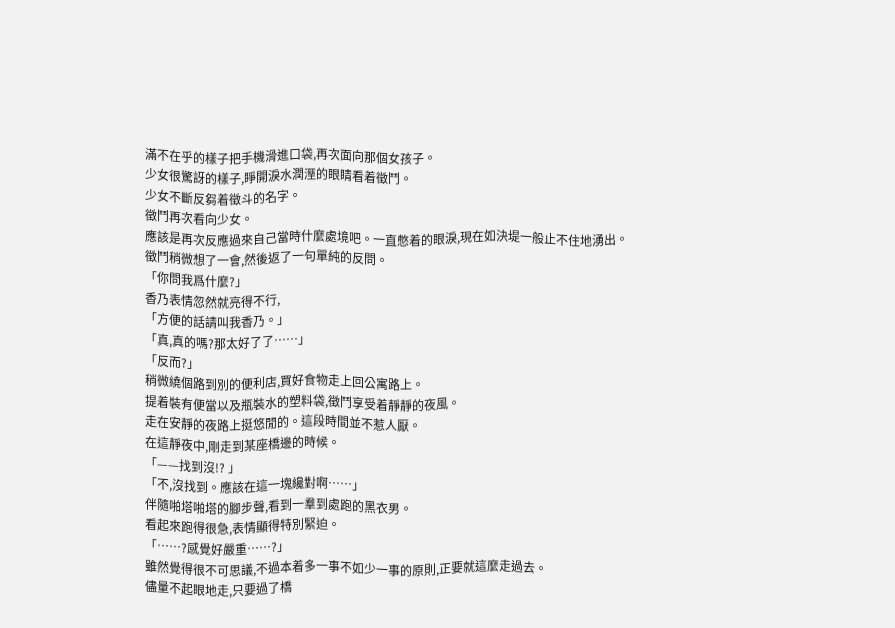滿不在乎的樣子把手機滑進口袋,再次面向那個女孩子。
少女很驚訝的樣子,睜開淚水潤溼的眼睛看着徵鬥。
少女不斷反芻着徵斗的名字。
徵鬥再次看向少女。
應該是再次反應過來自己當時什麼處境吧。一直憋着的眼淚,現在如決堤一般止不住地湧出。
徵鬥稍微想了一會,然後返了一句單純的反問。
「你問我爲什麼?」
香乃表情忽然就亮得不行,
「方便的話請叫我香乃。」
「真,真的嗎?那太好了了……」
「反而?」
稍微繞個路到別的便利店,買好食物走上回公寓路上。
提着裝有便當以及瓶裝水的塑料袋,徵鬥享受着靜靜的夜風。
走在安靜的夜路上挺悠閒的。這段時間並不惹人厭。
在這靜夜中,剛走到某座橋邊的時候。
「——找到沒!? 」
「不,沒找到。應該在這一塊纔對啊……」
伴隨啪塔啪塔的腳步聲,看到一羣到處跑的黑衣男。
看起來跑得很急,表情顯得特別緊迫。
「……?感覺好嚴重……?」
雖然覺得很不可思議,不過本着多一事不如少一事的原則,正要就這麼走過去。
儘量不起眼地走,只要過了橋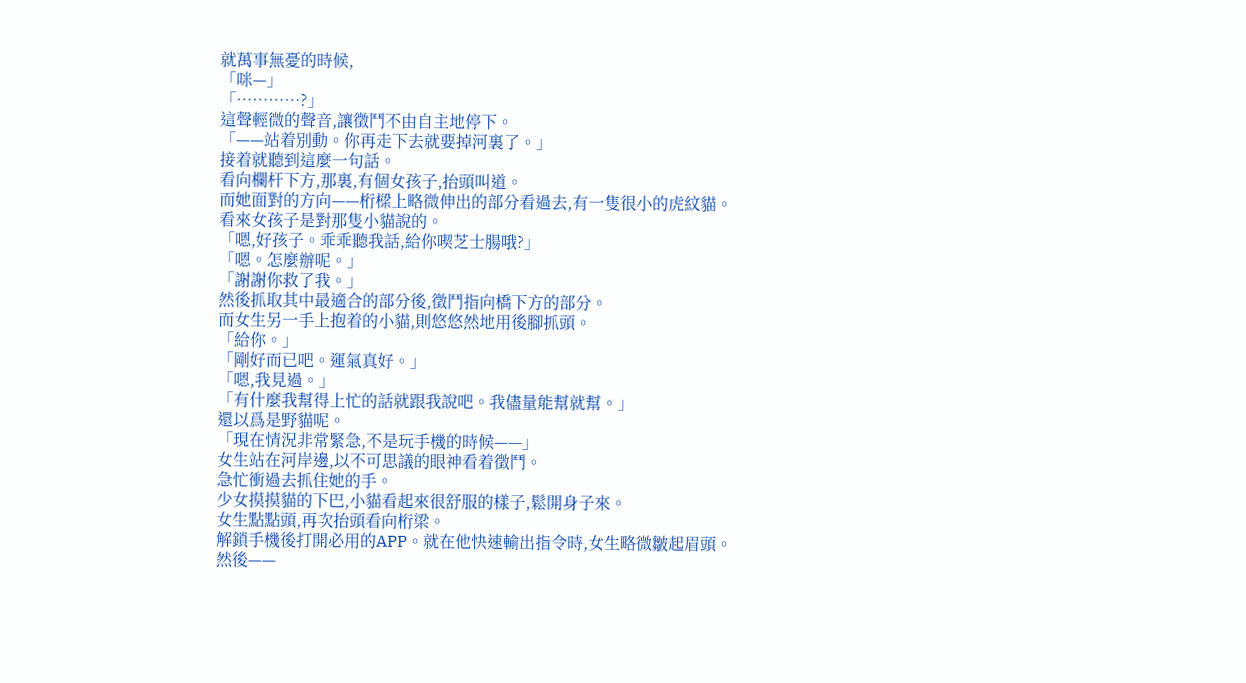就萬事無憂的時候,
「咪—」
「…………?」
這聲輕微的聲音,讓徵鬥不由自主地停下。
「——站着別動。你再走下去就要掉河裏了。」
接着就聽到這麼一句話。
看向欄杆下方,那裏,有個女孩子,抬頭叫道。
而她面對的方向——桁樑上略微伸出的部分看過去,有一隻很小的虎紋貓。
看來女孩子是對那隻小貓說的。
「嗯,好孩子。乖乖聽我話,給你喫芝士腸哦?」
「嗯。怎麼辦呢。」
「謝謝你救了我。」
然後抓取其中最適合的部分後,徵鬥指向橋下方的部分。
而女生另一手上抱着的小貓,則悠悠然地用後腳抓頭。
「給你。」
「剛好而已吧。運氣真好。」
「嗯,我見過。」
「有什麼我幫得上忙的話就跟我說吧。我儘量能幫就幫。」
還以爲是野貓呢。
「現在情況非常緊急,不是玩手機的時候——」
女生站在河岸邊,以不可思議的眼神看着徵鬥。
急忙衝過去抓住她的手。
少女摸摸貓的下巴,小貓看起來很舒服的樣子,鬆開身子來。
女生點點頭,再次抬頭看向桁梁。
解鎖手機後打開必用的APP。就在他快速輸出指令時,女生略微皺起眉頭。
然後——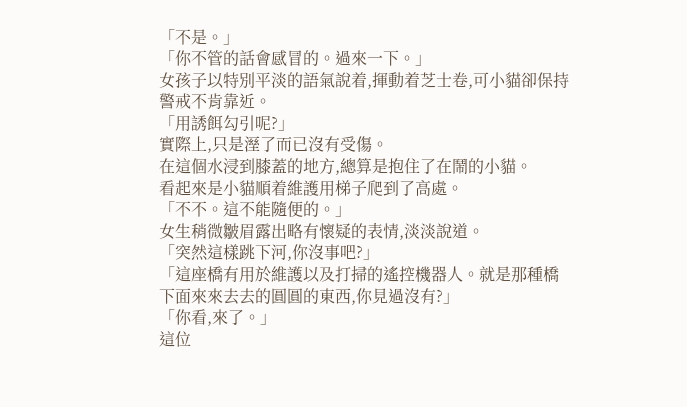「不是。」
「你不管的話會感冒的。過來一下。」
女孩子以特別平淡的語氣說着,揮動着芝士卷,可小貓卻保持警戒不肯靠近。
「用誘餌勾引呢?」
實際上,只是溼了而已沒有受傷。
在這個水浸到膝蓋的地方,總算是抱住了在鬧的小貓。
看起來是小貓順着維護用梯子爬到了高處。
「不不。這不能隨便的。」
女生稍微皺眉露出略有懷疑的表情,淡淡說道。
「突然這樣跳下河,你沒事吧?」
「這座橋有用於維護以及打掃的遙控機器人。就是那種橋下面來來去去的圓圓的東西,你見過沒有?」
「你看,來了。」
這位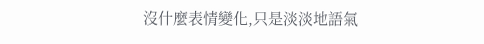沒什麼表情變化,只是淡淡地語氣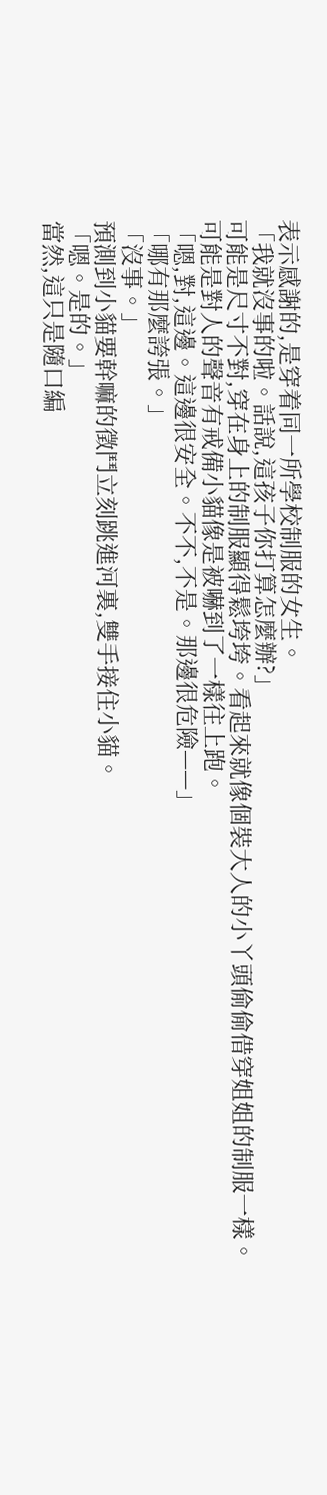表示感謝的,是穿着同一所學校制服的女生。
「我就沒事的啦。話說,這孩子你打算怎麼辦?」
可能是尺寸不對,穿在身上的制服顯得鬆垮垮。看起來就像個裝大人的小丫頭偷偷借穿姐姐的制服一樣。
可能是對人的聲音有戒備小貓像是被嚇到了一樣往上跑。
「嗯,對,這邊。這邊很安全。不不,不是。那邊很危險——」
「哪有那麼誇張。」
「沒事。」
預測到小貓要幹嘛的徵鬥立刻跳進河裏,雙手接住小貓。
「嗯。是的。」
當然,這只是隨口編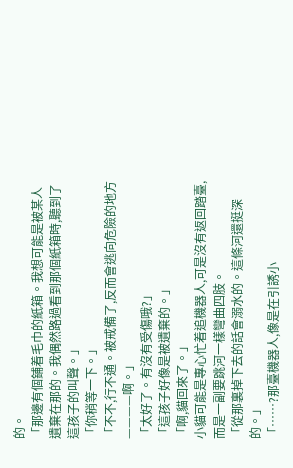的。
「那邊有個鋪着毛巾的紙箱。我想可能是被某人遺棄在那的。我偶然路過看到那個紙箱時,聽到了這孩子的叫聲。」
「你稍等一下。」
「不不,行不通。被戒備了,反而會逃向危險的地方————啊。」
「太好了。有沒有受傷哦?」
「這孩子好像是被遺棄的。」
「啊,貓回來了。」
小貓可能是專心忙着追機器人,可是沒有返回踏臺,而是一副要跳河一樣彎曲四肢。
「從那裏掉下去的話會溺水的。這條河還挺深的。」
「……?那臺機器人,像是在引誘小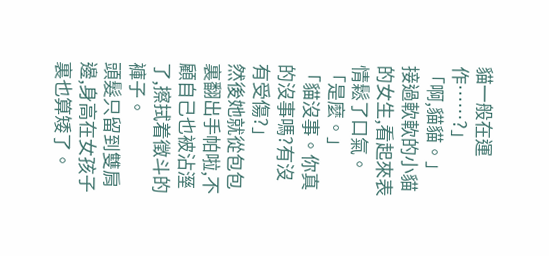貓一般在運作……?」
「啊,貓貓。」
接過軟軟的小貓的女生,看起來表情鬆了口氣。
「是麼。」
「貓沒事。你真的沒事嗎?有沒有受傷?」
然後她就從包包裏翻出手帕啦,不顧自己也被沾溼了,擦拭着徵斗的褲子。
頭髮只留到雙肩邊,身高在女孩子裏也算矮了。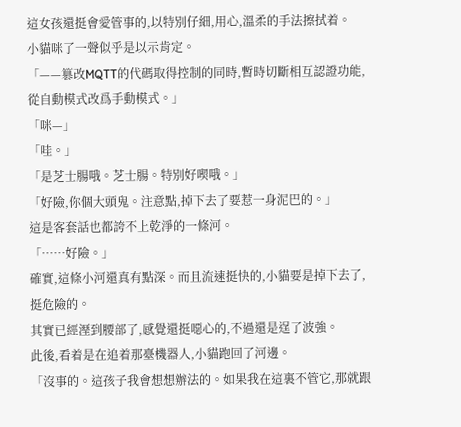這女孩還挺會愛管事的,以特別仔細,用心,溫柔的手法擦拭着。
小貓咪了一聲似乎是以示肯定。
「——篡改MQTT的代碼取得控制的同時,暫時切斷相互認證功能,從自動模式改爲手動模式。」
「咪—」
「哇。」
「是芝士腸哦。芝士腸。特別好喫哦。」
「好險,你個大頭鬼。注意點,掉下去了要惹一身泥巴的。」
這是客套話也都誇不上乾淨的一條河。
「……好險。」
確實,這條小河還真有點深。而且流速挺快的,小貓要是掉下去了,挺危險的。
其實已經溼到腰部了,感覺還挺噁心的,不過還是逞了波強。
此後,看着是在追着那臺機器人,小貓跑回了河邊。
「沒事的。這孩子我會想想辦法的。如果我在這裏不管它,那就跟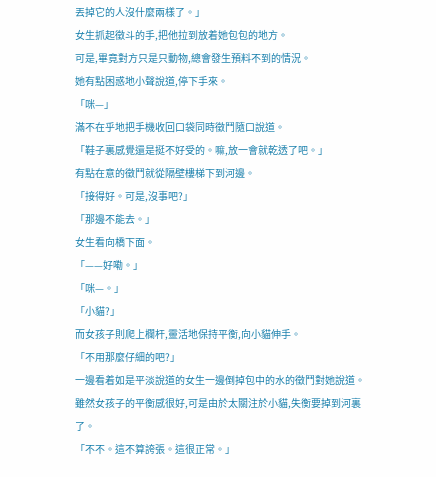丟掉它的人沒什麼兩樣了。」
女生抓起徵斗的手,把他拉到放着她包包的地方。
可是,畢竟對方只是只動物,總會發生預料不到的情況。
她有點困惑地小聲說道,停下手來。
「咪—」
滿不在乎地把手機收回口袋同時徵鬥隨口說道。
「鞋子裏感覺還是挺不好受的。嘛,放一會就乾透了吧。」
有點在意的徵鬥就從隔壁樓梯下到河邊。
「接得好。可是,沒事吧?」
「那邊不能去。」
女生看向橋下面。
「——好嘞。」
「咪—。」
「小貓?」
而女孩子則爬上欄杆,靈活地保持平衡,向小貓伸手。
「不用那麼仔細的吧?」
一邊看着如是平淡說道的女生一邊倒掉包中的水的徵鬥對她說道。
雖然女孩子的平衡感很好,可是由於太關注於小貓,失衡要掉到河裏了。
「不不。這不算誇張。這很正常。」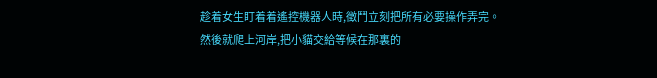趁着女生盯着着遙控機器人時,徵鬥立刻把所有必要操作弄完。
然後就爬上河岸,把小貓交給等候在那裏的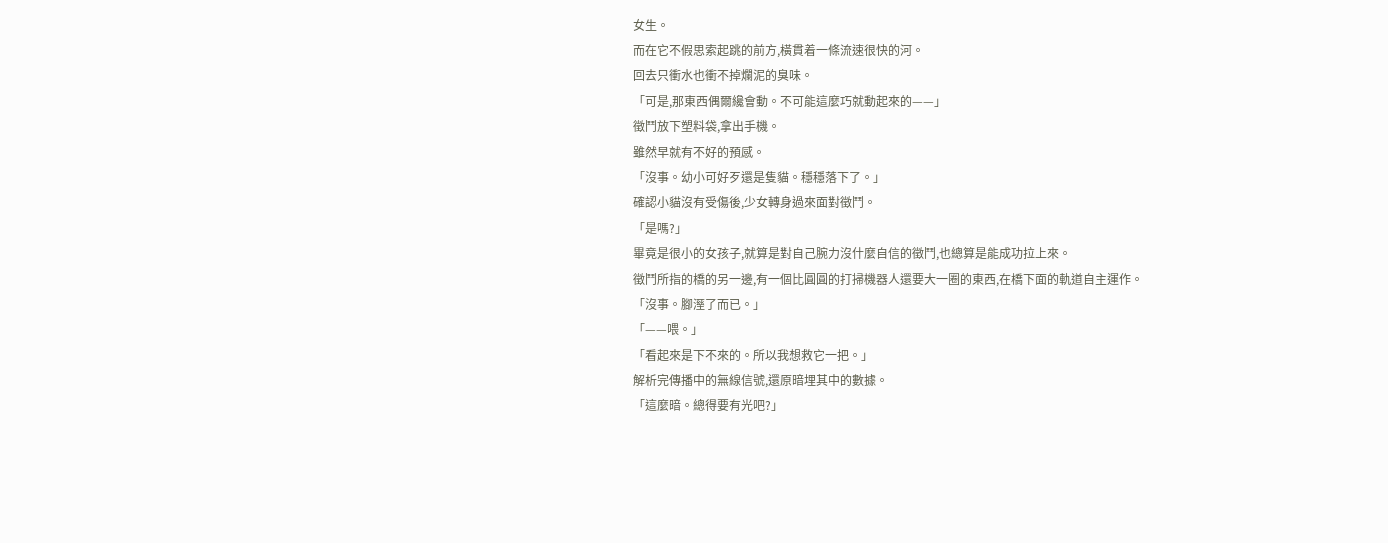女生。
而在它不假思索起跳的前方,橫貫着一條流速很快的河。
回去只衝水也衝不掉爛泥的臭味。
「可是,那東西偶爾纔會動。不可能這麼巧就動起來的——」
徵鬥放下塑料袋,拿出手機。
雖然早就有不好的預感。
「沒事。幼小可好歹還是隻貓。穩穩落下了。」
確認小貓沒有受傷後,少女轉身過來面對徵鬥。
「是嗎?」
畢竟是很小的女孩子,就算是對自己腕力沒什麼自信的徵鬥,也總算是能成功拉上來。
徵鬥所指的橋的另一邊,有一個比圓圓的打掃機器人還要大一圈的東西,在橋下面的軌道自主運作。
「沒事。腳溼了而已。」
「——喂。」
「看起來是下不來的。所以我想救它一把。」
解析完傳播中的無線信號,還原暗埋其中的數據。
「這麼暗。總得要有光吧?」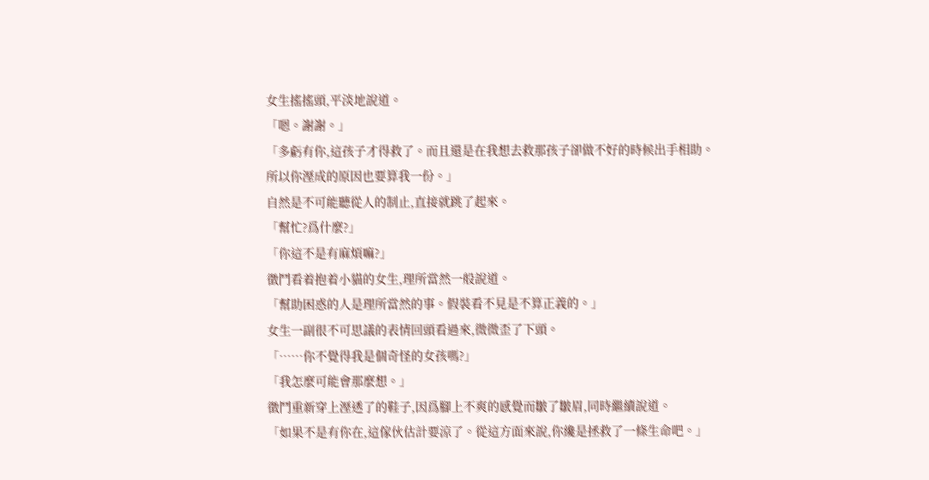女生搖搖頭,平淡地說道。
「嗯。謝謝。」
「多虧有你,這孩子才得救了。而且還是在我想去救那孩子卻做不好的時候出手相助。所以你溼成的原因也要算我一份。」
自然是不可能聽從人的制止,直接就跳了起來。
「幫忙?爲什麼?」
「你這不是有麻煩嘛?」
徵鬥看着抱着小貓的女生,理所當然一般說道。
「幫助困惑的人是理所當然的事。假裝看不見是不算正義的。」
女生一副很不可思議的表情回頭看過來,微微歪了下頭。
「……你不覺得我是個奇怪的女孩嗎?」
「我怎麼可能會那麼想。」
徵鬥重新穿上溼透了的鞋子,因爲腳上不爽的感覺而皺了皺眉,同時繼續說道。
「如果不是有你在,這傢伙估計要涼了。從這方面來說,你纔是拯救了一條生命吧。」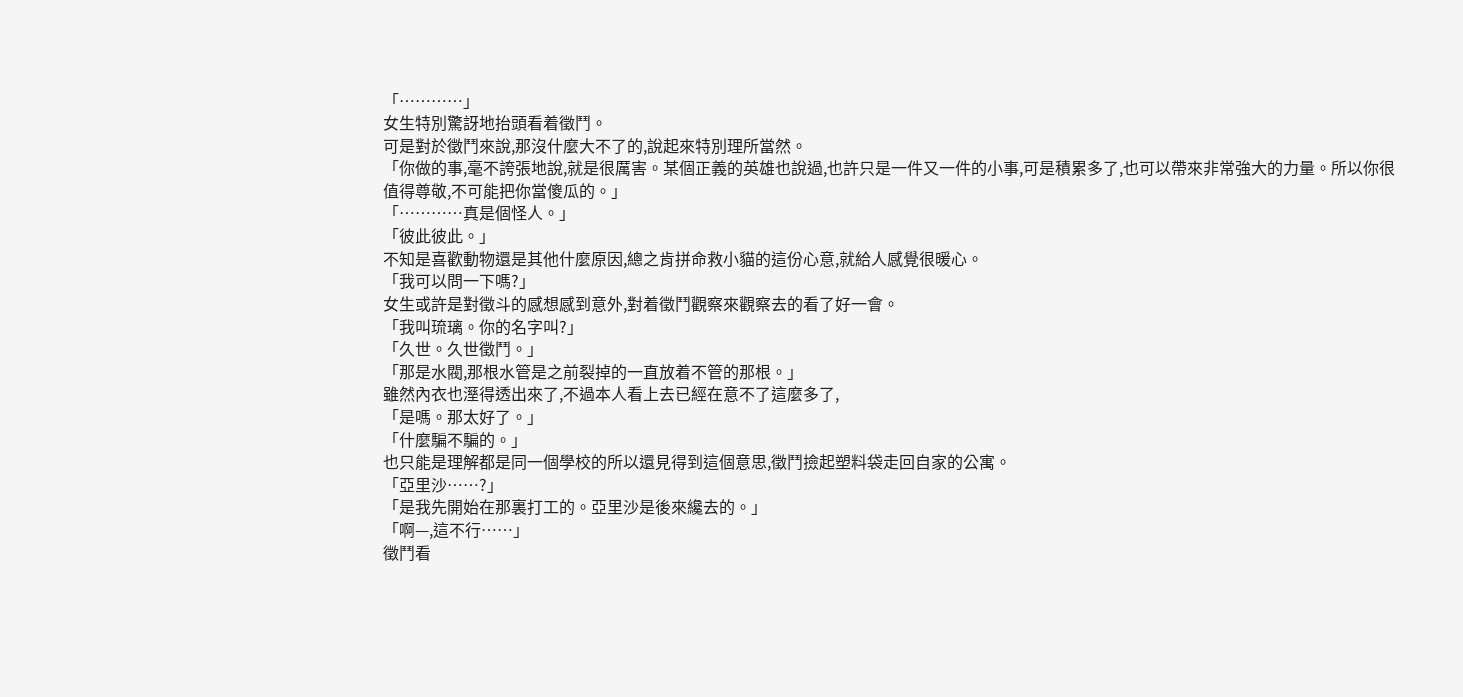「…………」
女生特別驚訝地抬頭看着徵鬥。
可是對於徵鬥來說,那沒什麼大不了的,說起來特別理所當然。
「你做的事,毫不誇張地說,就是很厲害。某個正義的英雄也說過,也許只是一件又一件的小事,可是積累多了,也可以帶來非常強大的力量。所以你很值得尊敬,不可能把你當傻瓜的。」
「…………真是個怪人。」
「彼此彼此。」
不知是喜歡動物還是其他什麼原因,總之肯拼命救小貓的這份心意,就給人感覺很暖心。
「我可以問一下嗎?」
女生或許是對徵斗的感想感到意外,對着徵鬥觀察來觀察去的看了好一會。
「我叫琉璃。你的名字叫?」
「久世。久世徵鬥。」
「那是水閥,那根水管是之前裂掉的一直放着不管的那根。」
雖然內衣也溼得透出來了,不過本人看上去已經在意不了這麼多了,
「是嗎。那太好了。」
「什麼騙不騙的。」
也只能是理解都是同一個學校的所以還見得到這個意思,徵鬥撿起塑料袋走回自家的公寓。
「亞里沙……?」
「是我先開始在那裏打工的。亞里沙是後來纔去的。」
「啊—,這不行……」
徵鬥看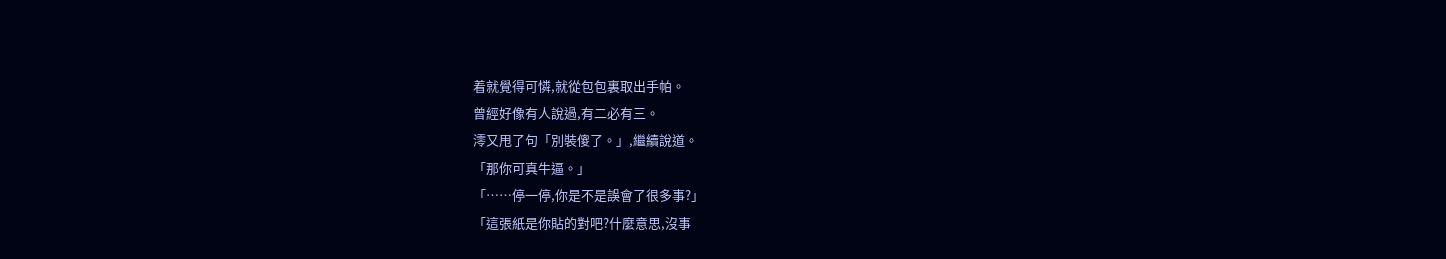着就覺得可憐,就從包包裏取出手帕。
曾經好像有人說過,有二必有三。
澪又甩了句「別裝傻了。」,繼續說道。
「那你可真牛逼。」
「……停一停,你是不是誤會了很多事?」
「這張紙是你貼的對吧?什麼意思,沒事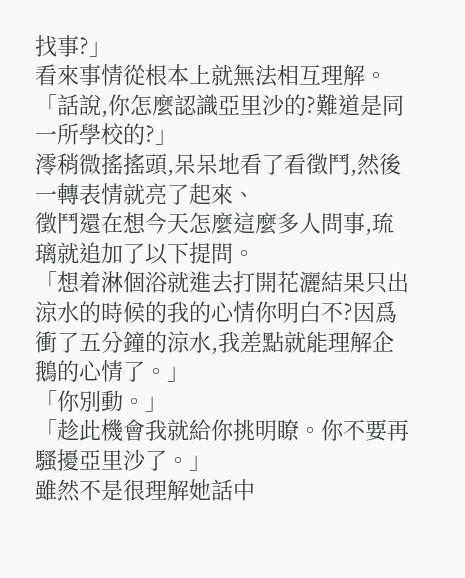找事?」
看來事情從根本上就無法相互理解。
「話說,你怎麼認識亞里沙的?難道是同一所學校的?」
澪稍微搖搖頭,呆呆地看了看徵鬥,然後一轉表情就亮了起來、
徵鬥還在想今天怎麼這麼多人問事,琉璃就追加了以下提問。
「想着淋個浴就進去打開花灑結果只出涼水的時候的我的心情你明白不?因爲衝了五分鐘的涼水,我差點就能理解企鵝的心情了。」
「你別動。」
「趁此機會我就給你挑明瞭。你不要再騷擾亞里沙了。」
雖然不是很理解她話中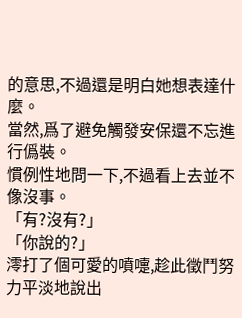的意思,不過還是明白她想表達什麼。
當然,爲了避免觸發安保還不忘進行僞裝。
慣例性地問一下,不過看上去並不像沒事。
「有?沒有?」
「你說的?」
澪打了個可愛的噴嚏,趁此徵鬥努力平淡地說出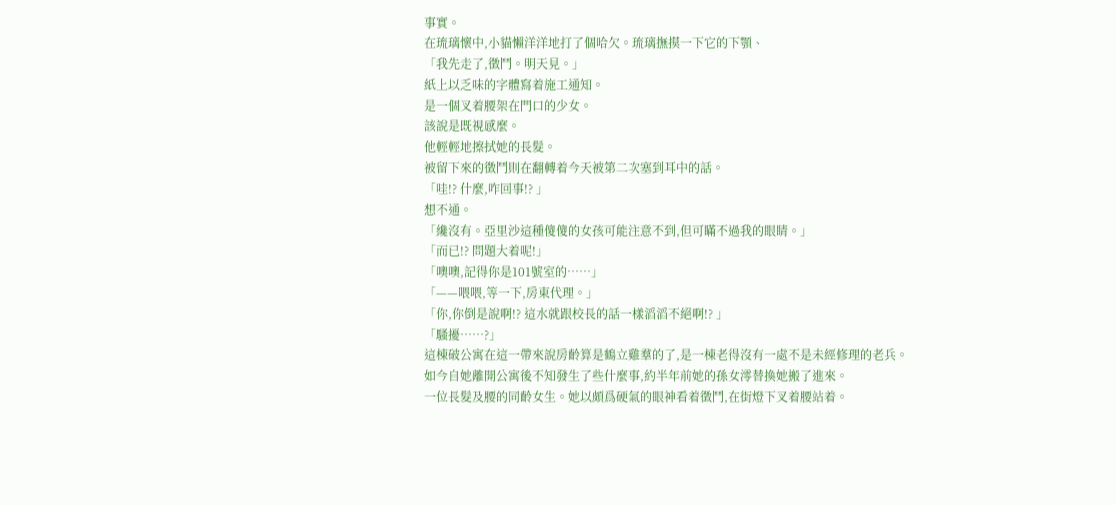事實。
在琉璃懷中,小貓懶洋洋地打了個哈欠。琉璃撫摸一下它的下顎、
「我先走了,徵鬥。明天見。」
紙上以乏味的字體寫着施工通知。
是一個叉着腰架在門口的少女。
該說是既視感麼。
他輕輕地擦拭她的長髮。
被留下來的徵鬥則在翻轉着今天被第二次塞到耳中的話。
「哇!? 什麼,咋回事!? 」
想不通。
「纔沒有。亞里沙這種傻傻的女孩可能注意不到,但可瞞不過我的眼睛。」
「而已!? 問題大着呢!」
「噢噢,記得你是101號室的……」
「——喂喂,等一下,房東代理。」
「你,你倒是說啊!? 這水就跟校長的話一樣滔滔不絕啊!? 」
「騷擾……?」
這棟破公寓在這一帶來說房齡算是鶴立雞羣的了,是一棟老得沒有一處不是未經修理的老兵。
如今自她離開公寓後不知發生了些什麼事,約半年前她的孫女澪替換她搬了進來。
一位長髮及腰的同齡女生。她以頗爲硬氣的眼神看着徵鬥,在街燈下叉着腰站着。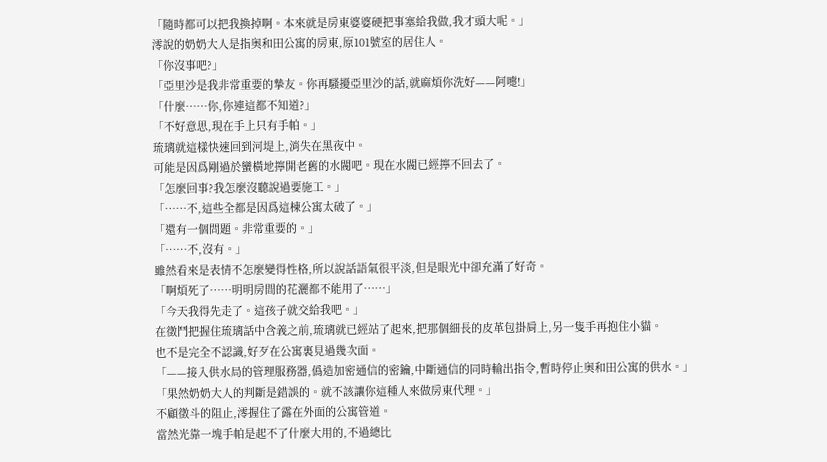「隨時都可以把我換掉啊。本來就是房東婆婆硬把事塞給我做,我才頭大呢。」
澪說的奶奶大人是指奧和田公寓的房東,原101號室的居住人。
「你沒事吧?」
「亞里沙是我非常重要的摯友。你再騷擾亞里沙的話,就麻煩你洗好——阿嚏!」
「什麼……你,你連這都不知道?」
「不好意思,現在手上只有手帕。」
琉璃就這樣快速回到河堤上,消失在黑夜中。
可能是因爲剛過於蠻橫地擰開老舊的水閥吧。現在水閥已經擰不回去了。
「怎麼回事?我怎麼沒聽說過要施工。」
「……不,這些全都是因爲這棟公寓太破了。」
「還有一個問題。非常重要的。」
「……不,沒有。」
雖然看來是表情不怎麼變得性格,所以說話語氣很平淡,但是眼光中卻充滿了好奇。
「啊煩死了……明明房間的花灑都不能用了……」
「今天我得先走了。這孩子就交給我吧。」
在徵鬥把握住琉璃話中含義之前,琉璃就已經站了起來,把那個細長的皮革包掛肩上,另一隻手再抱住小貓。
也不是完全不認識,好歹在公寓裏見過幾次面。
「——接入供水局的管理服務器,僞造加密通信的密鑰,中斷通信的同時輸出指令,暫時停止奧和田公寓的供水。」
「果然奶奶大人的判斷是錯誤的。就不該讓你這種人來做房東代理。」
不顧徵斗的阻止,澪握住了露在外面的公寓管道。
當然光靠一塊手帕是起不了什麼大用的,不過總比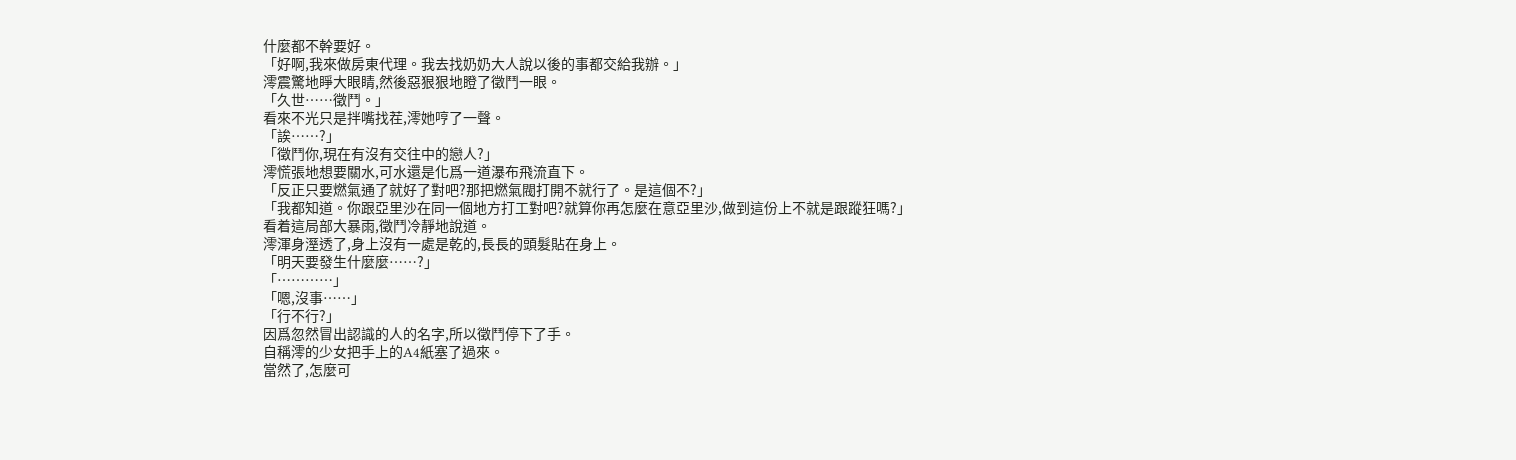什麼都不幹要好。
「好啊,我來做房東代理。我去找奶奶大人說以後的事都交給我辦。」
澪震驚地睜大眼睛,然後惡狠狠地瞪了徵鬥一眼。
「久世……徵鬥。」
看來不光只是拌嘴找茬,澪她哼了一聲。
「誒……?」
「徵鬥你,現在有沒有交往中的戀人?」
澪慌張地想要關水,可水還是化爲一道瀑布飛流直下。
「反正只要燃氣通了就好了對吧?那把燃氣閥打開不就行了。是這個不?」
「我都知道。你跟亞里沙在同一個地方打工對吧?就算你再怎麼在意亞里沙,做到這份上不就是跟蹤狂嗎?」
看着這局部大暴雨,徵鬥冷靜地說道。
澪渾身溼透了,身上沒有一處是乾的,長長的頭髮貼在身上。
「明天要發生什麼麼……?」
「…………」
「嗯,沒事……」
「行不行?」
因爲忽然冒出認識的人的名字,所以徵鬥停下了手。
自稱澪的少女把手上的A4紙塞了過來。
當然了,怎麼可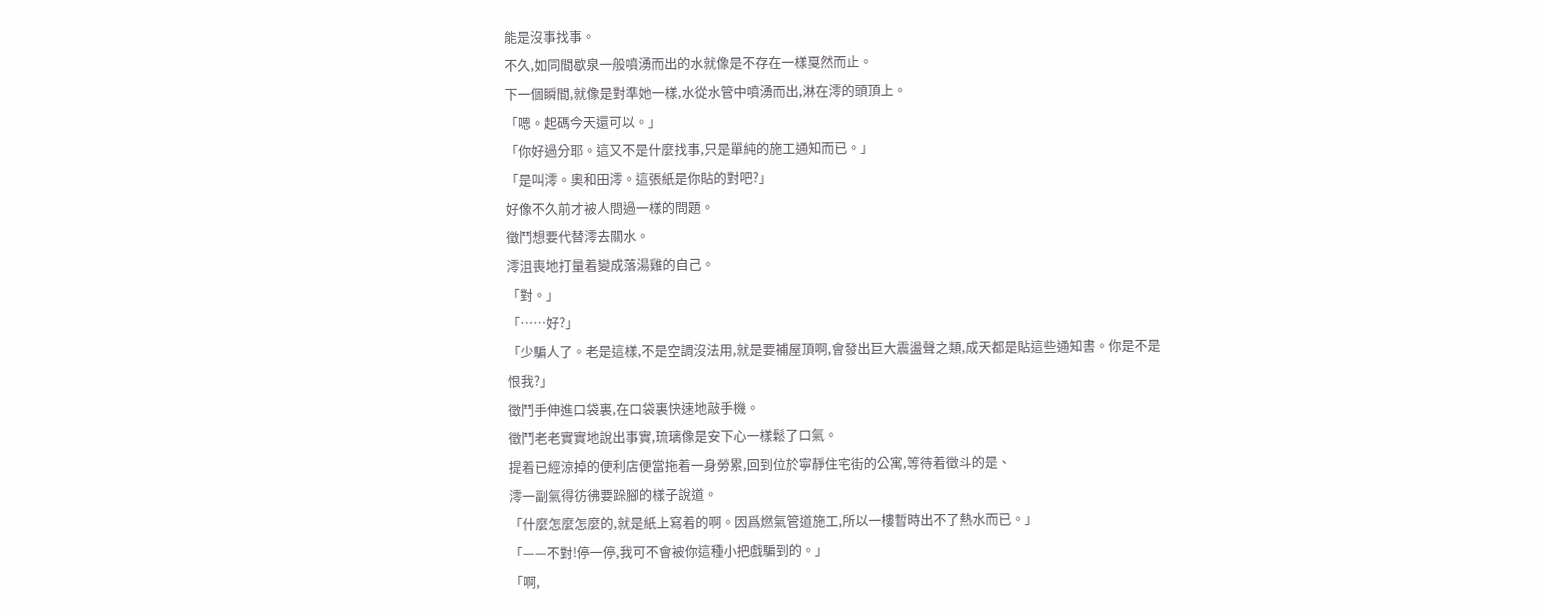能是沒事找事。
不久,如同間歇泉一般噴湧而出的水就像是不存在一樣戛然而止。
下一個瞬間,就像是對準她一樣,水從水管中噴湧而出,淋在澪的頭頂上。
「嗯。起碼今天還可以。」
「你好過分耶。這又不是什麼找事,只是單純的施工通知而已。」
「是叫澪。奧和田澪。這張紙是你貼的對吧?」
好像不久前才被人問過一樣的問題。
徵鬥想要代替澪去關水。
澪沮喪地打量着變成落湯雞的自己。
「對。」
「……好?」
「少騙人了。老是這樣,不是空調沒法用,就是要補屋頂啊,會發出巨大震盪聲之類,成天都是貼這些通知書。你是不是恨我?」
徵鬥手伸進口袋裏,在口袋裏快速地敲手機。
徵鬥老老實實地說出事實,琉璃像是安下心一樣鬆了口氣。
提着已經涼掉的便利店便當拖着一身勞累,回到位於寧靜住宅街的公寓,等待着徵斗的是、
澪一副氣得彷彿要跺腳的樣子說道。
「什麼怎麼怎麼的,就是紙上寫着的啊。因爲燃氣管道施工,所以一樓暫時出不了熱水而已。」
「——不對!停一停,我可不會被你這種小把戲騙到的。」
「啊,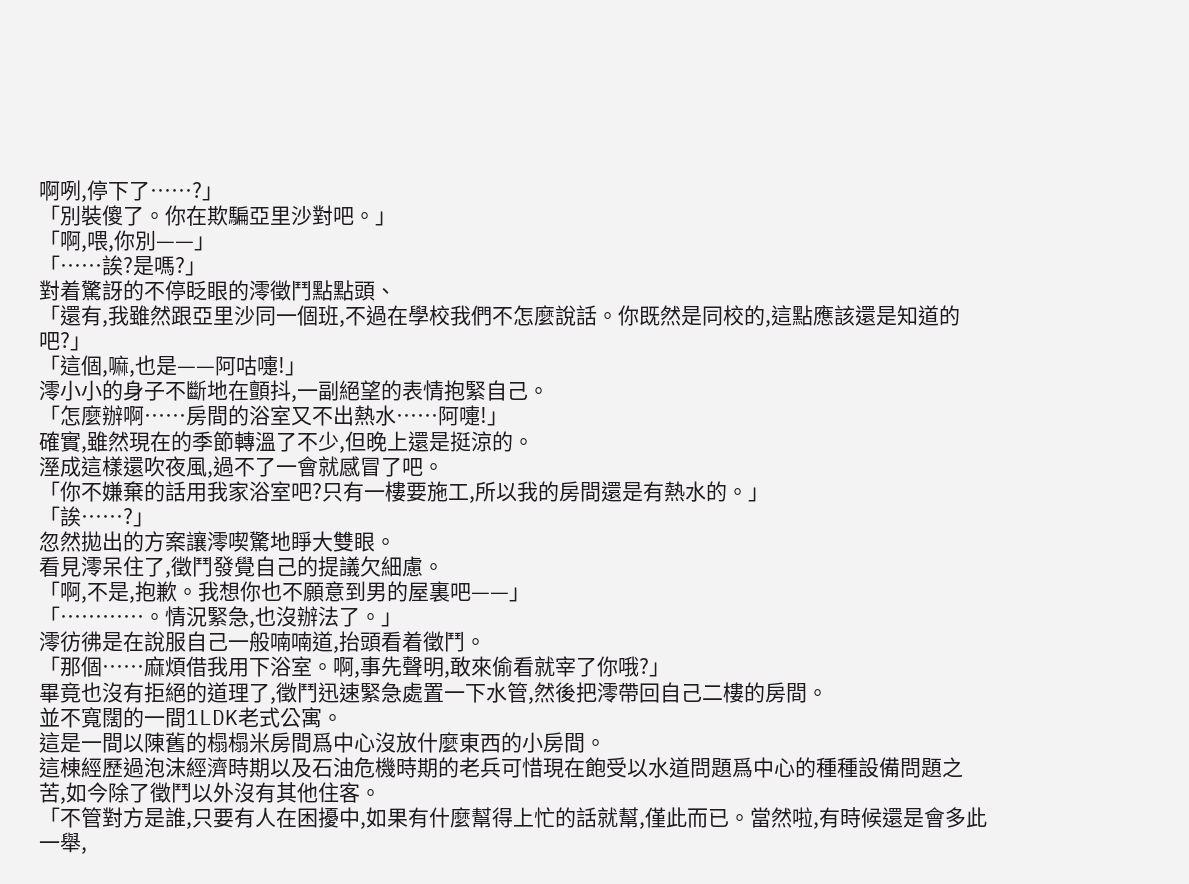啊咧,停下了……?」
「別裝傻了。你在欺騙亞里沙對吧。」
「啊,喂,你別——」
「……誒?是嗎?」
對着驚訝的不停眨眼的澪徵鬥點點頭、
「還有,我雖然跟亞里沙同一個班,不過在學校我們不怎麼說話。你既然是同校的,這點應該還是知道的吧?」
「這個,嘛,也是——阿咕嚏!」
澪小小的身子不斷地在顫抖,一副絕望的表情抱緊自己。
「怎麼辦啊……房間的浴室又不出熱水……阿嚏!」
確實,雖然現在的季節轉溫了不少,但晚上還是挺涼的。
溼成這樣還吹夜風,過不了一會就感冒了吧。
「你不嫌棄的話用我家浴室吧?只有一樓要施工,所以我的房間還是有熱水的。」
「誒……?」
忽然拋出的方案讓澪喫驚地睜大雙眼。
看見澪呆住了,徵鬥發覺自己的提議欠細慮。
「啊,不是,抱歉。我想你也不願意到男的屋裏吧——」
「…………。情況緊急,也沒辦法了。」
澪彷彿是在說服自己一般喃喃道,抬頭看着徵鬥。
「那個……麻煩借我用下浴室。啊,事先聲明,敢來偷看就宰了你哦?」
畢竟也沒有拒絕的道理了,徵鬥迅速緊急處置一下水管,然後把澪帶回自己二樓的房間。
並不寬闊的一間1LDK老式公寓。
這是一間以陳舊的榻榻米房間爲中心沒放什麼東西的小房間。
這棟經歷過泡沫經濟時期以及石油危機時期的老兵可惜現在飽受以水道問題爲中心的種種設備問題之苦,如今除了徵鬥以外沒有其他住客。
「不管對方是誰,只要有人在困擾中,如果有什麼幫得上忙的話就幫,僅此而已。當然啦,有時候還是會多此一舉,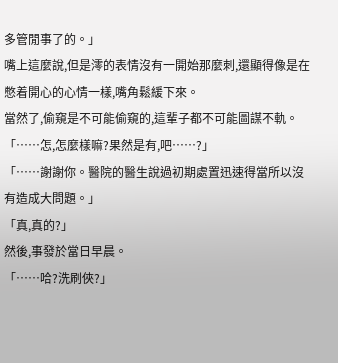多管閒事了的。」
嘴上這麼說,但是澪的表情沒有一開始那麼刺,還顯得像是在憋着開心的心情一樣,嘴角鬆緩下來。
當然了,偷窺是不可能偷窺的,這輩子都不可能圖謀不軌。
「……怎,怎麼樣嘛?果然是有,吧……?」
「……謝謝你。醫院的醫生說過初期處置迅速得當所以沒有造成大問題。」
「真,真的?」
然後,事發於當日早晨。
「……哈?洗刷俠?」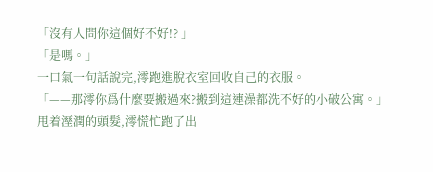「沒有人問你這個好不好!? 」
「是嗎。」
一口氣一句話說完,澪跑進脫衣室回收自己的衣服。
「——那澪你爲什麼要搬過來?搬到這連澡都洗不好的小破公寓。」
甩着溼潤的頭髮,澪慌忙跑了出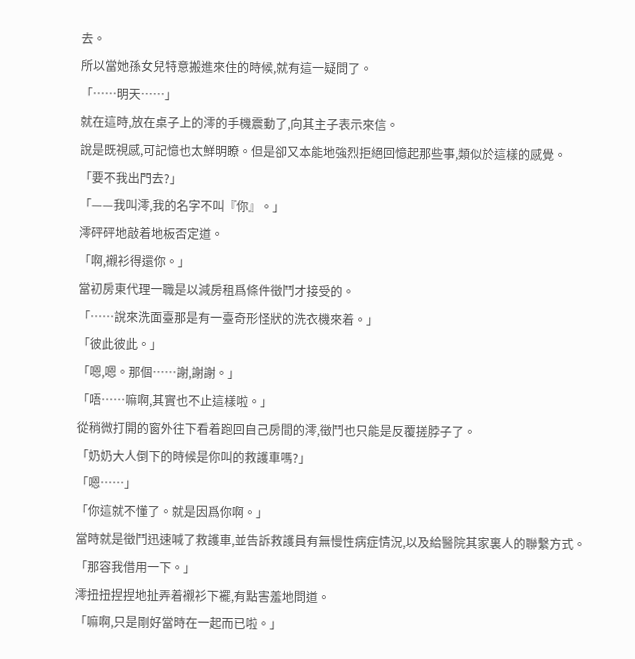去。
所以當她孫女兒特意搬進來住的時候,就有這一疑問了。
「……明天……」
就在這時,放在桌子上的澪的手機震動了,向其主子表示來信。
說是既視感,可記憶也太鮮明瞭。但是卻又本能地強烈拒絕回憶起那些事,類似於這樣的感覺。
「要不我出門去?」
「——我叫澪,我的名字不叫『你』。」
澪砰砰地敲着地板否定道。
「啊,襯衫得還你。」
當初房東代理一職是以減房租爲條件徵鬥才接受的。
「……說來洗面臺那是有一臺奇形怪狀的洗衣機來着。」
「彼此彼此。」
「嗯,嗯。那個……謝,謝謝。」
「唔……嘛啊,其實也不止這樣啦。」
從稍微打開的窗外往下看着跑回自己房間的澪,徵鬥也只能是反覆搓脖子了。
「奶奶大人倒下的時候是你叫的救護車嗎?」
「嗯……」
「你這就不懂了。就是因爲你啊。」
當時就是徵鬥迅速喊了救護車,並告訴救護員有無慢性病症情況,以及給醫院其家裏人的聯繫方式。
「那容我借用一下。」
澪扭扭捏捏地扯弄着襯衫下襬,有點害羞地問道。
「嘛啊,只是剛好當時在一起而已啦。」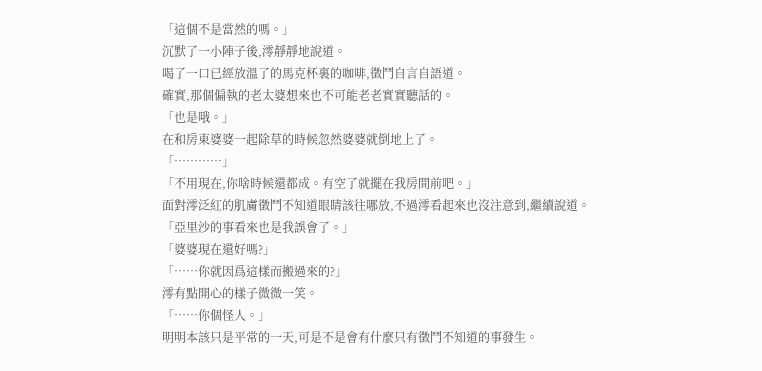「這個不是當然的嗎。」
沉默了一小陣子後,澪靜靜地說道。
喝了一口已經放溫了的馬克杯裏的咖啡,徵鬥自言自語道。
確實,那個偏執的老太婆想來也不可能老老實實聽話的。
「也是哦。」
在和房東婆婆一起除草的時候忽然婆婆就倒地上了。
「…………」
「不用現在,你啥時候還都成。有空了就擺在我房間前吧。」
面對澪泛紅的肌膚徵鬥不知道眼睛該往哪放,不過澪看起來也沒注意到,繼續說道。
「亞里沙的事看來也是我誤會了。」
「婆婆現在還好嗎?」
「……你就因爲這樣而搬過來的?」
澪有點開心的樣子微微一笑。
「……你個怪人。」
明明本該只是平常的一天,可是不是會有什麼只有徵鬥不知道的事發生。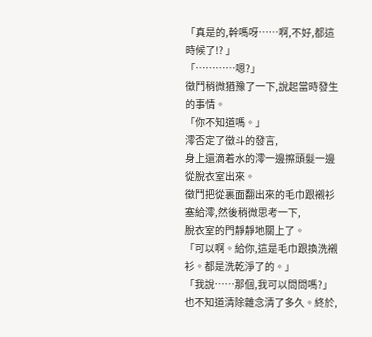「真是的,幹嗎呀……啊,不好,都這時候了!? 」
「…………嗯?」
徵鬥稍微猶豫了一下,說起當時發生的事情。
「你不知道嗎。」
澪否定了徵斗的發言,
身上還滴着水的澪一邊擦頭髮一邊從脫衣室出來。
徵鬥把從裏面翻出來的毛巾跟襯衫塞給澪,然後稍微思考一下,
脫衣室的門靜靜地關上了。
「可以啊。給你,這是毛巾跟換洗襯衫。都是洗乾淨了的。」
「我說……那個,我可以問問嗎?」
也不知道清除雜念清了多久。終於,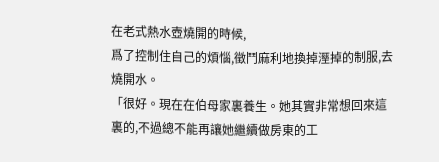在老式熱水壺燒開的時候,
爲了控制住自己的煩惱,徵鬥麻利地換掉溼掉的制服,去燒開水。
「很好。現在在伯母家裏養生。她其實非常想回來這裏的,不過總不能再讓她繼續做房東的工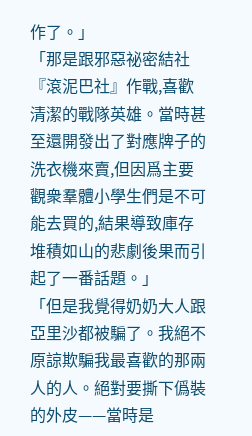作了。」
「那是跟邪惡祕密結社『滾泥巴社』作戰,喜歡清潔的戰隊英雄。當時甚至還開發出了對應牌子的洗衣機來賣,但因爲主要觀衆羣體小學生們是不可能去買的,結果導致庫存堆積如山的悲劇後果而引起了一番話題。」
「但是我覺得奶奶大人跟亞里沙都被騙了。我絕不原諒欺騙我最喜歡的那兩人的人。絕對要撕下僞裝的外皮——當時是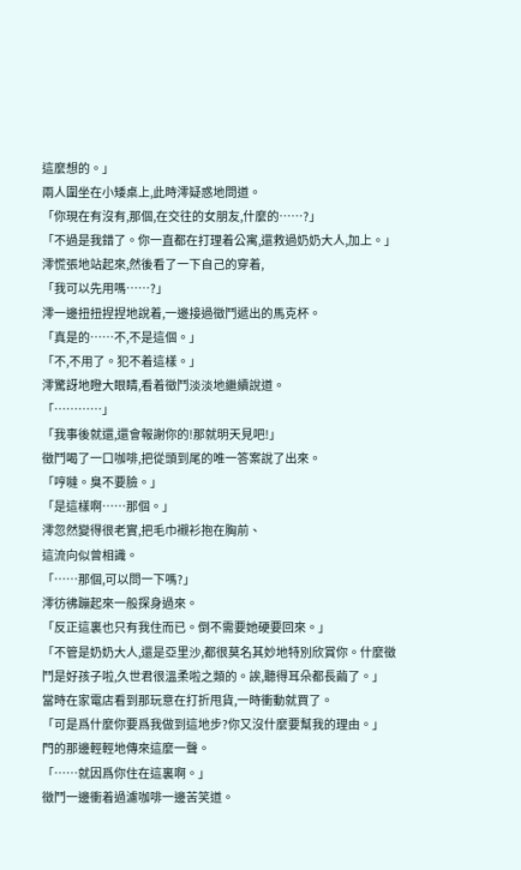這麼想的。」
兩人圍坐在小矮桌上,此時澪疑惑地問道。
「你現在有沒有,那個,在交往的女朋友,什麼的……?」
「不過是我錯了。你一直都在打理着公寓,還救過奶奶大人,加上。」
澪慌張地站起來,然後看了一下自己的穿着,
「我可以先用嗎……?」
澪一邊扭扭捏捏地說着,一邊接過徵鬥遞出的馬克杯。
「真是的……不,不是這個。」
「不,不用了。犯不着這樣。」
澪驚訝地瞪大眼睛,看着徵鬥淡淡地繼續說道。
「…………」
「我事後就還,還會報謝你的!那就明天見吧!」
徵鬥喝了一口咖啡,把從頭到尾的唯一答案說了出來。
「哼噠。臭不要臉。」
「是這樣啊……那個。」
澪忽然變得很老實,把毛巾襯衫抱在胸前、
這流向似曾相識。
「……那個,可以問一下嗎?」
澪彷彿蹦起來一般探身過來。
「反正這裏也只有我住而已。倒不需要她硬要回來。」
「不管是奶奶大人,還是亞里沙,都很莫名其妙地特別欣賞你。什麼徵鬥是好孩子啦,久世君很溫柔啦之類的。誒,聽得耳朵都長繭了。」
當時在家電店看到那玩意在打折甩貨,一時衝動就買了。
「可是爲什麼你要爲我做到這地步?你又沒什麼要幫我的理由。」
門的那邊輕輕地傳來這麼一聲。
「……就因爲你住在這裏啊。」
徵鬥一邊衝着過濾咖啡一邊苦笑道。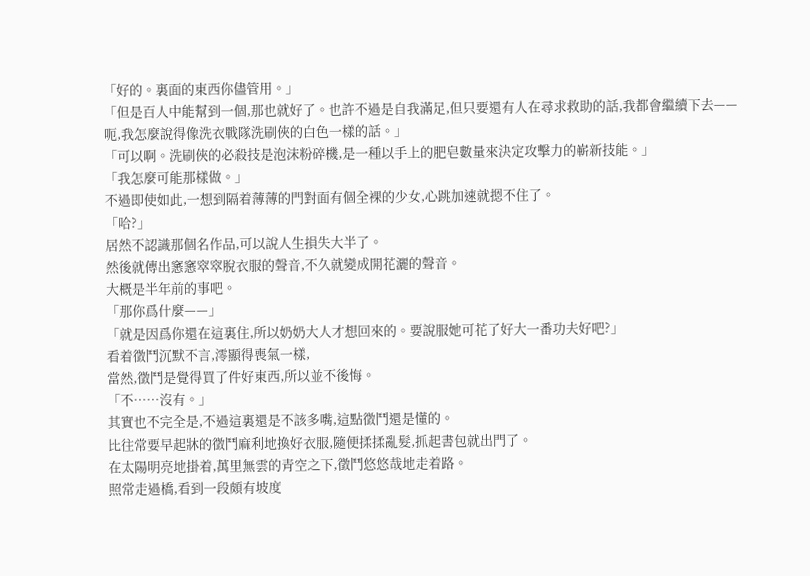「好的。裏面的東西你儘管用。」
「但是百人中能幫到一個,那也就好了。也許不過是自我滿足,但只要還有人在尋求救助的話,我都會繼續下去——呃,我怎麼說得像洗衣戰隊洗刷俠的白色一樣的話。」
「可以啊。洗刷俠的必殺技是泡沫粉碎機,是一種以手上的肥皂數量來決定攻擊力的嶄新技能。」
「我怎麼可能那樣做。」
不過即使如此,一想到隔着薄薄的門對面有個全裸的少女,心跳加速就摁不住了。
「哈?」
居然不認識那個名作品,可以說人生損失大半了。
然後就傳出窸窸窣窣脫衣服的聲音,不久就變成開花灑的聲音。
大概是半年前的事吧。
「那你爲什麼——」
「就是因爲你還在這裏住,所以奶奶大人才想回來的。要說服她可花了好大一番功夫好吧?」
看着徵鬥沉默不言,澪顯得喪氣一樣,
當然,徵鬥是覺得買了件好東西,所以並不後悔。
「不……沒有。」
其實也不完全是,不過這裏還是不該多嘴,這點徵鬥還是懂的。
比往常要早起牀的徵鬥麻利地換好衣服,隨便揉揉亂髮,抓起書包就出門了。
在太陽明亮地掛着,萬里無雲的青空之下,徵鬥悠悠哉地走着路。
照常走過橋,看到一段頗有坡度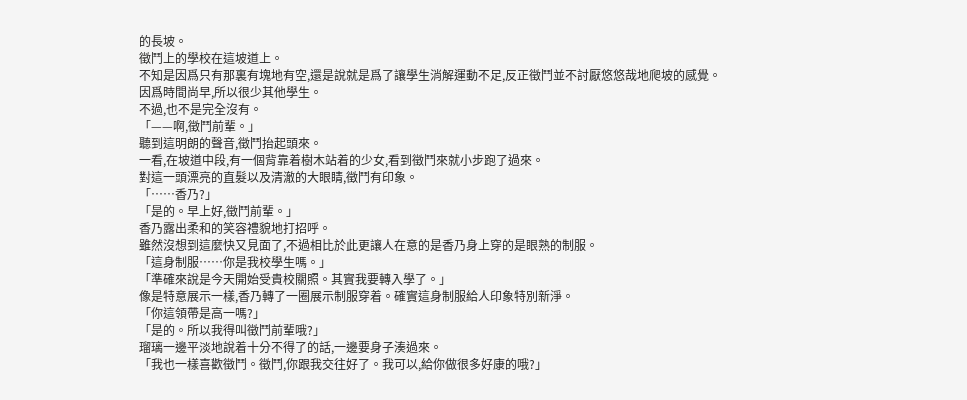的長坡。
徵鬥上的學校在這坡道上。
不知是因爲只有那裏有塊地有空,還是說就是爲了讓學生消解運動不足,反正徵鬥並不討厭悠悠哉地爬坡的感覺。
因爲時間尚早,所以很少其他學生。
不過,也不是完全沒有。
「——啊,徵鬥前輩。」
聽到這明朗的聲音,徵鬥抬起頭來。
一看,在坡道中段,有一個背靠着樹木站着的少女,看到徵鬥來就小步跑了過來。
對這一頭漂亮的直髮以及清澈的大眼睛,徵鬥有印象。
「……香乃?」
「是的。早上好,徵鬥前輩。」
香乃露出柔和的笑容禮貌地打招呼。
雖然沒想到這麼快又見面了,不過相比於此更讓人在意的是香乃身上穿的是眼熟的制服。
「這身制服……你是我校學生嗎。」
「準確來說是今天開始受貴校關照。其實我要轉入學了。」
像是特意展示一樣,香乃轉了一圈展示制服穿着。確實這身制服給人印象特別新淨。
「你這領帶是高一嗎?」
「是的。所以我得叫徵鬥前輩哦?」
瑠璃一邊平淡地說着十分不得了的話,一邊要身子湊過來。
「我也一樣喜歡徵鬥。徵鬥,你跟我交往好了。我可以,給你做很多好康的哦?」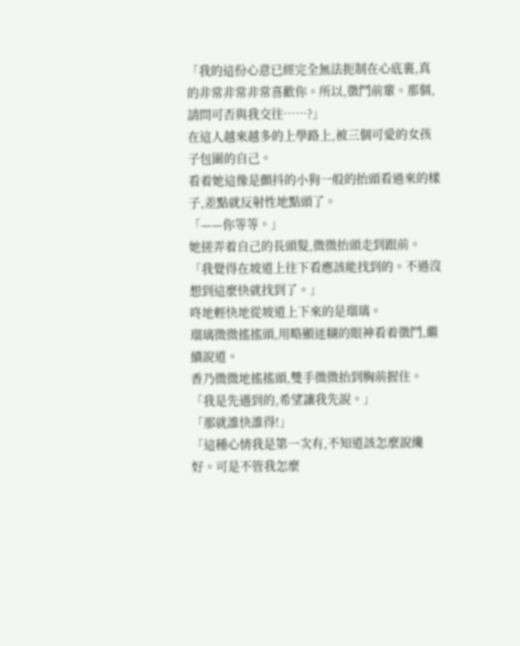「我的這份心意已經完全無法扼制在心底裏,真的非常非常非常喜歡你。所以,徵鬥前輩。那個,請問可否與我交往……?」
在這人越來越多的上學路上,被三個可愛的女孩子包圍的自己。
看着她這像是顫抖的小狗一般的抬頭看過來的樣子,差點就反射性地點頭了。
「——你等等。」
她搓弄着自己的長頭髮,微微抬頭走到跟前。
「我覺得在坡道上往下看應該能找到的。不過沒想到這麼快就找到了。」
咚地輕快地從坡道上下來的是瑠璃。
瑠璃微微搖搖頭,用略顯迷糊的眼神看着徵鬥,繼續說道。
香乃微微地搖搖頭,雙手微微抬到胸前握住。
「我是先遇到的,希望讓我先說。」
「那就誰快誰得!」
「這種心情我是第一次有,不知道該怎麼說纔好。可是不管我怎麼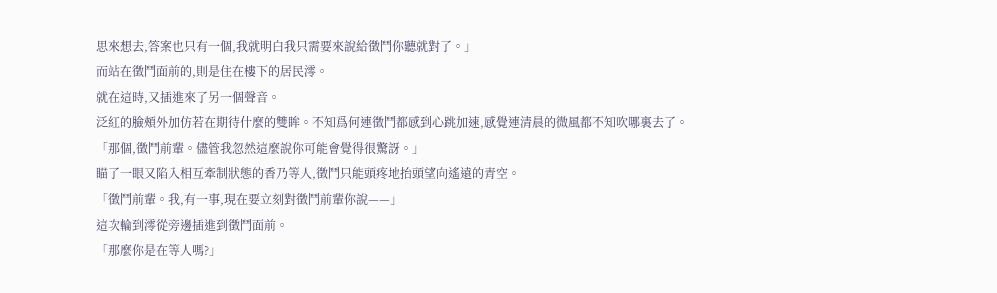思來想去,答案也只有一個,我就明白我只需要來說給徵鬥你聽就對了。」
而站在徵鬥面前的,則是住在樓下的居民澪。
就在這時,又插進來了另一個聲音。
泛紅的臉頰外加仿若在期待什麼的雙眸。不知爲何連徵鬥都感到心跳加速,感覺連清晨的微風都不知吹哪裏去了。
「那個,徵鬥前輩。儘管我忽然這麼說你可能會覺得很驚訝。」
瞄了一眼又陷入相互牽制狀態的香乃等人,徵鬥只能頭疼地抬頭望向遙遠的青空。
「徵鬥前輩。我,有一事,現在要立刻對徵鬥前輩你說——」
這次輪到澪從旁邊插進到徵鬥面前。
「那麼你是在等人嗎?」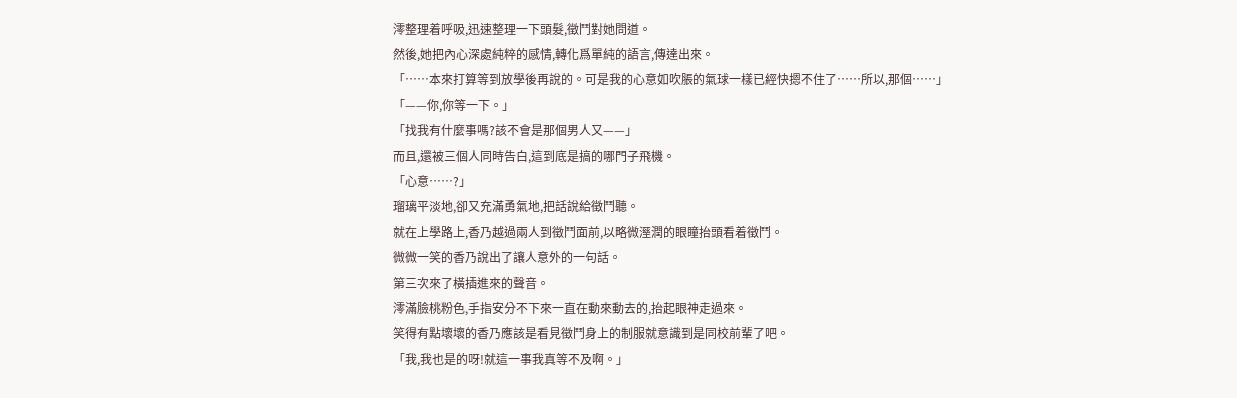澪整理着呼吸,迅速整理一下頭髮,徵鬥對她問道。
然後,她把內心深處純粹的感情,轉化爲單純的語言,傳達出來。
「……本來打算等到放學後再說的。可是我的心意如吹脹的氣球一樣已經快摁不住了……所以,那個……」
「——你,你等一下。」
「找我有什麼事嗎?該不會是那個男人又——」
而且,還被三個人同時告白,這到底是搞的哪門子飛機。
「心意……?」
瑠璃平淡地,卻又充滿勇氣地,把話說給徵鬥聽。
就在上學路上,香乃越過兩人到徵鬥面前,以略微溼潤的眼瞳抬頭看着徵鬥。
微微一笑的香乃說出了讓人意外的一句話。
第三次來了橫插進來的聲音。
澪滿臉桃粉色,手指安分不下來一直在動來動去的,抬起眼神走過來。
笑得有點壞壞的香乃應該是看見徵鬥身上的制服就意識到是同校前輩了吧。
「我,我也是的呀!就這一事我真等不及啊。」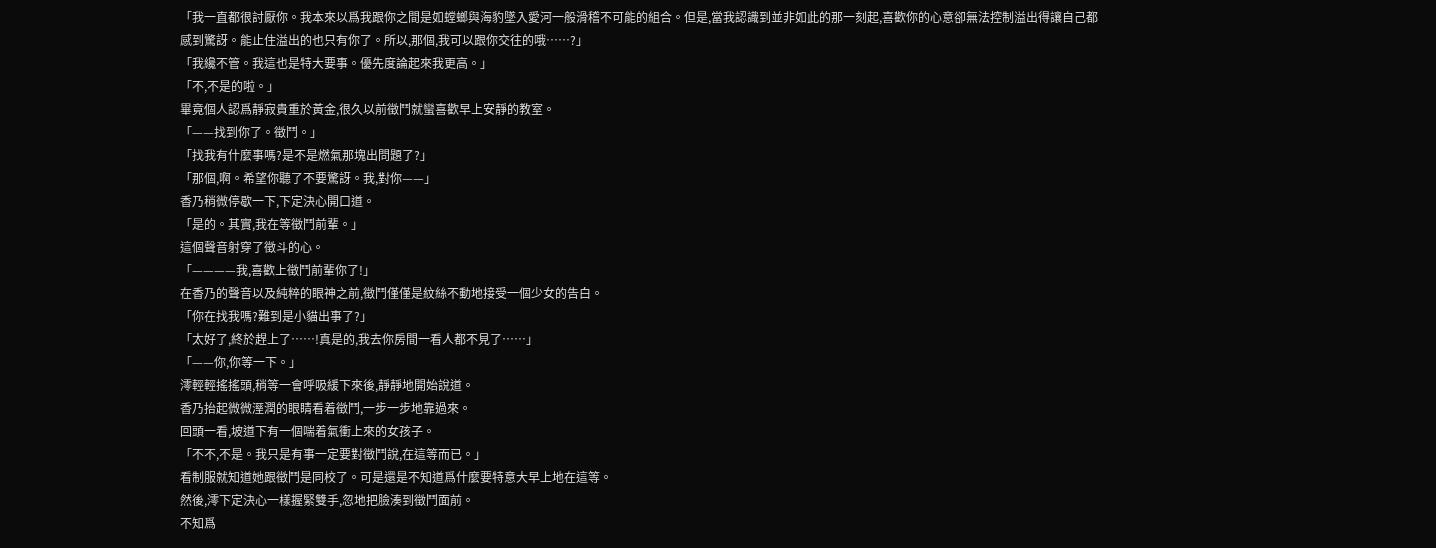「我一直都很討厭你。我本來以爲我跟你之間是如螳螂與海豹墜入愛河一般滑稽不可能的組合。但是,當我認識到並非如此的那一刻起,喜歡你的心意卻無法控制溢出得讓自己都感到驚訝。能止住溢出的也只有你了。所以,那個,我可以跟你交往的哦……?」
「我纔不管。我這也是特大要事。優先度論起來我更高。」
「不,不是的啦。」
畢竟個人認爲靜寂貴重於黃金,很久以前徵鬥就蠻喜歡早上安靜的教室。
「——找到你了。徵鬥。」
「找我有什麼事嗎?是不是燃氣那塊出問題了?」
「那個,啊。希望你聽了不要驚訝。我,對你——」
香乃稍微停歇一下,下定決心開口道。
「是的。其實,我在等徵鬥前輩。」
這個聲音射穿了徵斗的心。
「————我,喜歡上徵鬥前輩你了!」
在香乃的聲音以及純粹的眼神之前,徵鬥僅僅是紋絲不動地接受一個少女的告白。
「你在找我嗎?難到是小貓出事了?」
「太好了,終於趕上了……!真是的,我去你房間一看人都不見了……」
「——你,你等一下。」
澪輕輕搖搖頭,稍等一會呼吸緩下來後,靜靜地開始說道。
香乃抬起微微溼潤的眼睛看着徵鬥,一步一步地靠過來。
回頭一看,坡道下有一個喘着氣衝上來的女孩子。
「不不,不是。我只是有事一定要對徵鬥說,在這等而已。」
看制服就知道她跟徵鬥是同校了。可是還是不知道爲什麼要特意大早上地在這等。
然後,澪下定決心一樣握緊雙手,忽地把臉湊到徵鬥面前。
不知爲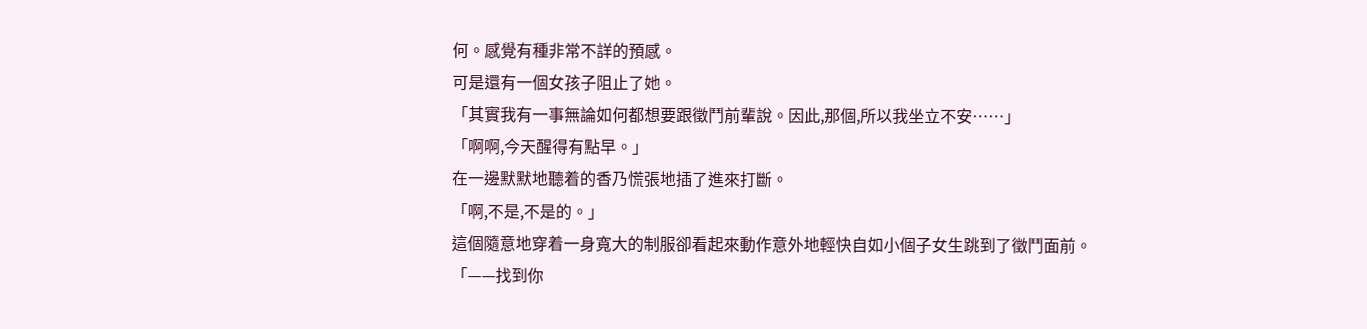何。感覺有種非常不詳的預感。
可是還有一個女孩子阻止了她。
「其實我有一事無論如何都想要跟徵鬥前輩說。因此,那個,所以我坐立不安……」
「啊啊,今天醒得有點早。」
在一邊默默地聽着的香乃慌張地插了進來打斷。
「啊,不是,不是的。」
這個隨意地穿着一身寬大的制服卻看起來動作意外地輕快自如小個子女生跳到了徵鬥面前。
「——找到你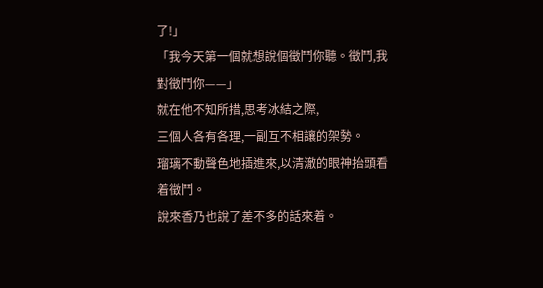了!」
「我今天第一個就想說個徵鬥你聽。徵鬥,我對徵鬥你——」
就在他不知所措,思考冰結之際,
三個人各有各理,一副互不相讓的架勢。
瑠璃不動聲色地插進來,以清澈的眼神抬頭看着徵鬥。
說來香乃也說了差不多的話來着。